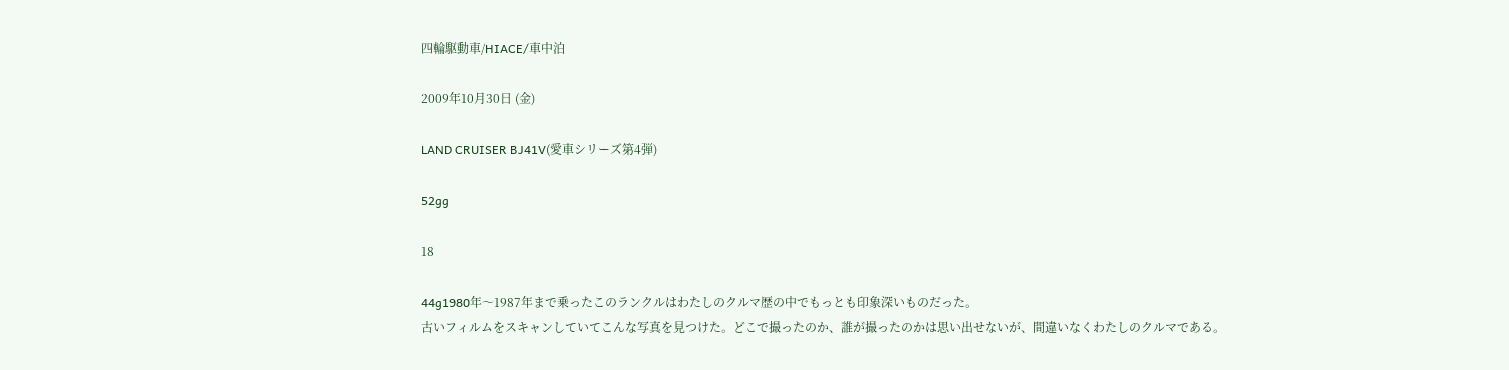四輪駆動車/HIACE/車中泊

2009年10月30日 (金)

LAND CRUISER BJ41V(愛車シリーズ第4弾)

52gg

18

44g1980年〜1987年まで乗ったこのランクルはわたしのクルマ歴の中でもっとも印象深いものだった。
古いフィルムをスキャンしていてこんな写真を見つけた。どこで撮ったのか、誰が撮ったのかは思い出せないが、間違いなくわたしのクルマである。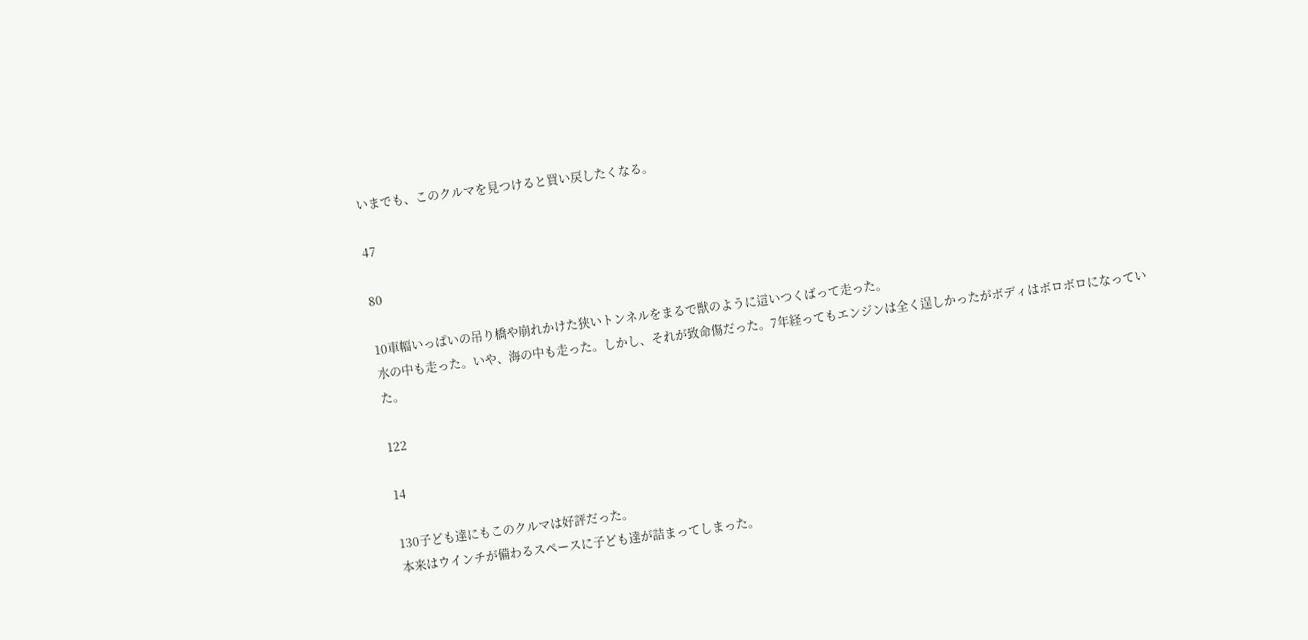いまでも、このクルマを見つけると買い戻したくなる。

47

80

10車幅いっぱいの吊り橋や崩れかけた狭いトンネルをまるで獣のように這いつくばって走った。
水の中も走った。いや、海の中も走った。しかし、それが致命傷だった。7年経ってもエンジンは全く逞しかったがボディはボロボロになっていた。

122

14

130子ども達にもこのクルマは好評だった。
本来はウインチが備わるスペースに子ども達が詰まってしまった。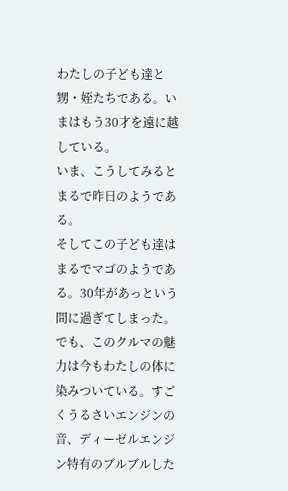わたしの子ども達と甥・姪たちである。いまはもう30才を遠に越している。
いま、こうしてみるとまるで昨日のようである。
そしてこの子ども達はまるでマゴのようである。30年があっという間に過ぎてしまった。
でも、このクルマの魅力は今もわたしの体に染みついている。すごくうるさいエンジンの音、ディーゼルエンジン特有のブルブルした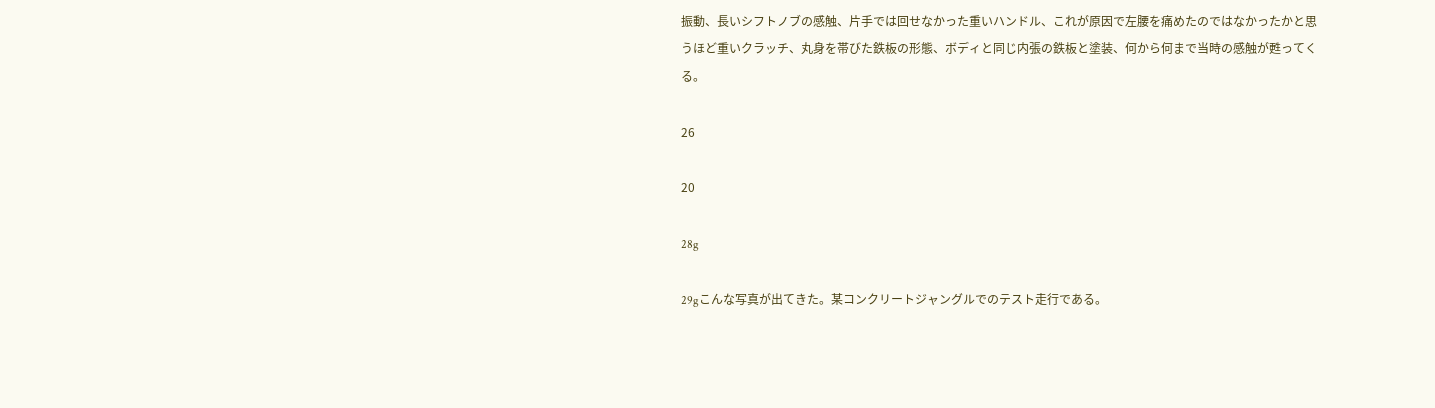振動、長いシフトノブの感触、片手では回せなかった重いハンドル、これが原因で左腰を痛めたのではなかったかと思うほど重いクラッチ、丸身を帯びた鉄板の形態、ボディと同じ内張の鉄板と塗装、何から何まで当時の感触が甦ってくる。

26

20

28g

29gこんな写真が出てきた。某コンクリートジャングルでのテスト走行である。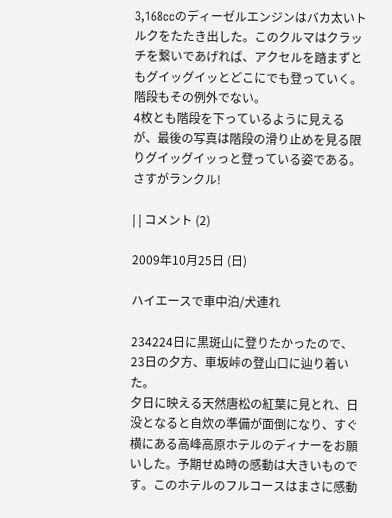3,168ccのディーゼルエンジンはバカ太いトルクをたたき出した。このクルマはクラッチを繋いであげれば、アクセルを踏まずともグイッグイッとどこにでも登っていく。階段もその例外でない。
4枚とも階段を下っているように見えるが、最後の写真は階段の滑り止めを見る限りグイッグイッっと登っている姿である。さすがランクル!

| | コメント (2)

2009年10月25日 (日)

ハイエースで車中泊/犬連れ

234224日に黒斑山に登りたかったので、23日の夕方、車坂峠の登山口に辿り着いた。
夕日に映える天然唐松の紅葉に見とれ、日没となると自炊の準備が面倒になり、すぐ横にある高峰高原ホテルのディナーをお願いした。予期せぬ時の感動は大きいものです。このホテルのフルコースはまさに感動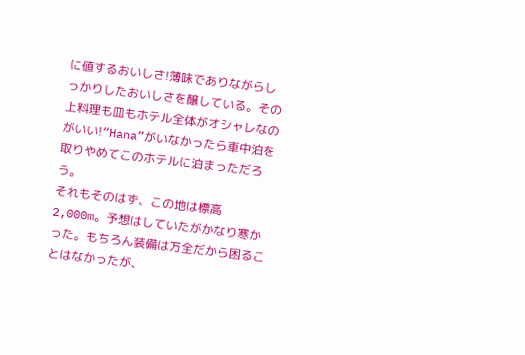に値するおいしさ!薄味でありながらしっかりしたおいしさを醸している。その上料理も皿もホテル全体がオシャレなのがいい!“Hana”がいなかったら車中泊を取りやめてこのホテルに泊まっただろう。
それもそのはず、この地は標高2,000m。予想はしていたがかなり寒かった。もちろん装備は万全だから困ることはなかったが、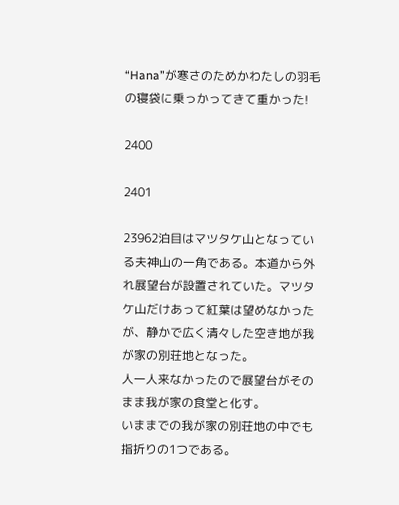“Hana”が寒さのためかわたしの羽毛の寝袋に乗っかってきて重かった!

2400

2401

23962泊目はマツタケ山となっている夫神山の一角である。本道から外れ展望台が設置されていた。マツタケ山だけあって紅葉は望めなかったが、静かで広く清々した空き地が我が家の別荘地となった。
人一人来なかったので展望台がそのまま我が家の食堂と化す。
いままでの我が家の別荘地の中でも指折りの1つである。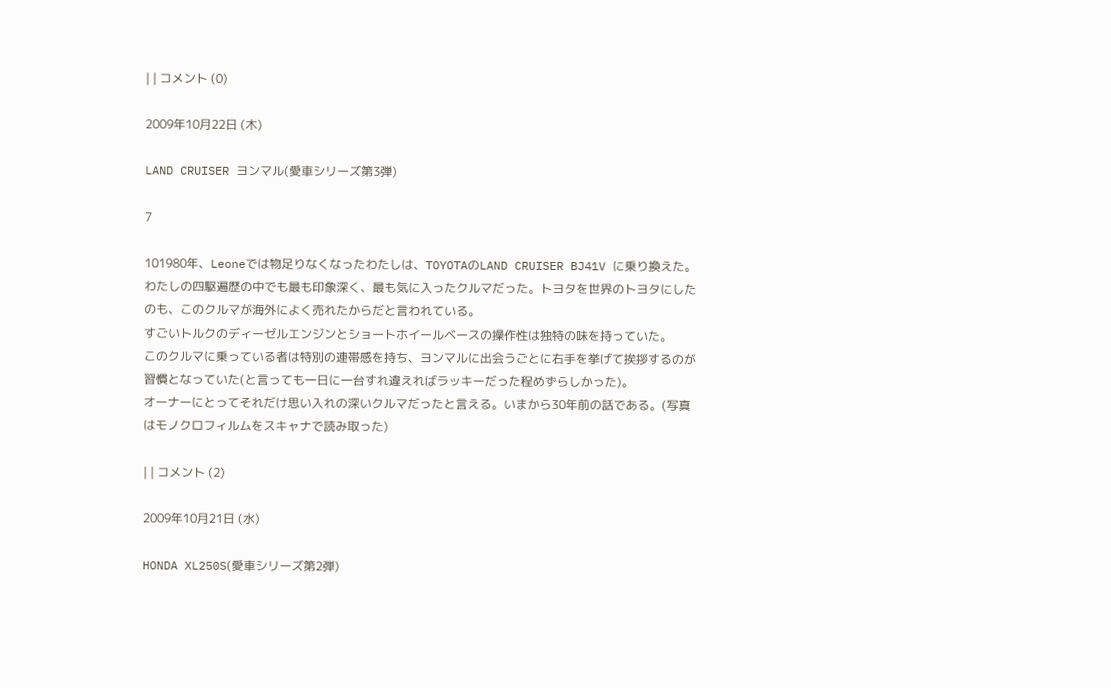| | コメント (0)

2009年10月22日 (木)

LAND CRUISER ヨンマル(愛車シリーズ第3弾)

7

101980年、Leoneでは物足りなくなったわたしは、TOYOTAのLAND CRUISER BJ41V に乗り換えた。わたしの四駆遍歴の中でも最も印象深く、最も気に入ったクルマだった。トヨタを世界のトヨタにしたのも、このクルマが海外によく売れたからだと言われている。
すごいトルクのディーゼルエンジンとショートホイールベースの操作性は独特の味を持っていた。
このクルマに乗っている者は特別の連帯感を持ち、ヨンマルに出会うごとに右手を挙げて挨拶するのが習慣となっていた(と言っても一日に一台すれ違えればラッキーだった程めずらしかった)。
オーナーにとってそれだけ思い入れの深いクルマだったと言える。いまから30年前の話である。(写真はモノクロフィルムをスキャナで読み取った)

| | コメント (2)

2009年10月21日 (水)

HONDA XL250S(愛車シリーズ第2弾)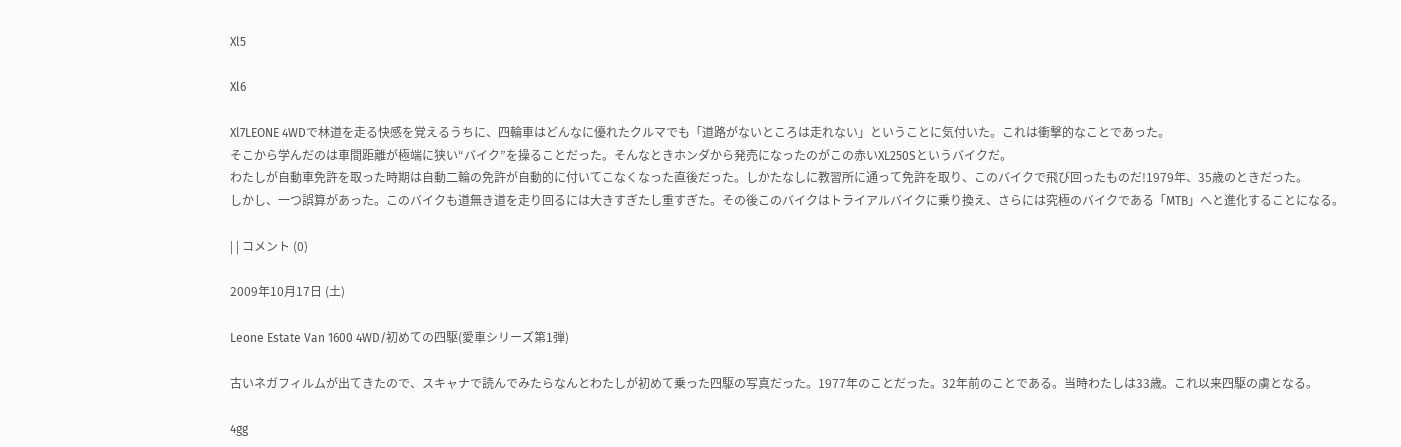Xl5

Xl6

Xl7LEONE 4WDで林道を走る快感を覚えるうちに、四輪車はどんなに優れたクルマでも「道路がないところは走れない」ということに気付いた。これは衝撃的なことであった。
そこから学んだのは車間距離が極端に狭い“バイク”を操ることだった。そんなときホンダから発売になったのがこの赤いXL250Sというバイクだ。
わたしが自動車免許を取った時期は自動二輪の免許が自動的に付いてこなくなった直後だった。しかたなしに教習所に通って免許を取り、このバイクで飛び回ったものだ!1979年、35歳のときだった。
しかし、一つ誤算があった。このバイクも道無き道を走り回るには大きすぎたし重すぎた。その後このバイクはトライアルバイクに乗り換え、さらには究極のバイクである「MTB」へと進化することになる。

| | コメント (0)

2009年10月17日 (土)

Leone Estate Van 1600 4WD/初めての四駆(愛車シリーズ第1弾)

古いネガフィルムが出てきたので、スキャナで読んでみたらなんとわたしが初めて乗った四駆の写真だった。1977年のことだった。32年前のことである。当時わたしは33歳。これ以来四駆の虜となる。

4gg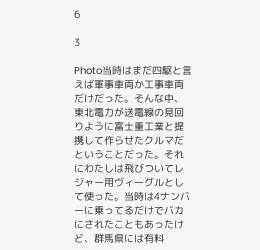6

3

Photo当時はまだ四駆と言えば軍事車両か工事車両だけだった。そんな中、東北電力が送電線の見回りように富士重工業と提携して作らせたクルマだということだった。それにわたしは飛びついてレジャー用ヴィーグルとして使った。当時は4ナンバーに乗ってるだけでバカにされたこともあったけど、群馬県には有料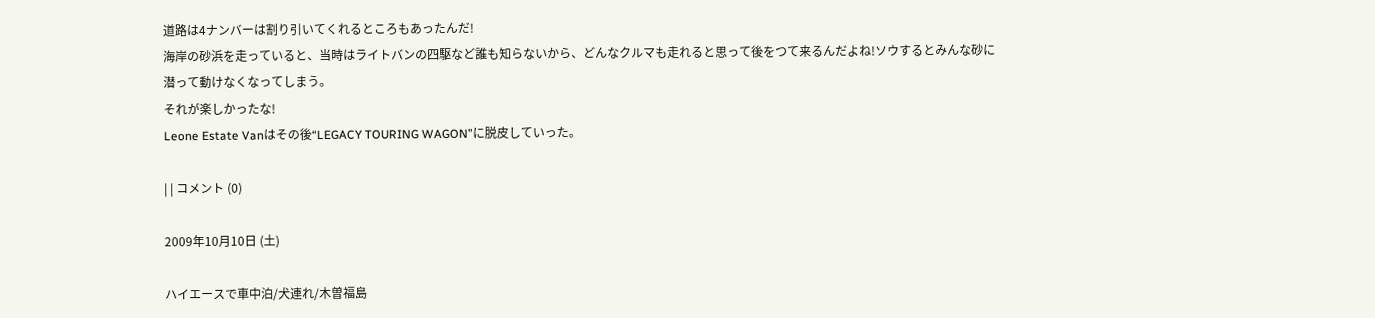道路は4ナンバーは割り引いてくれるところもあったんだ!
海岸の砂浜を走っていると、当時はライトバンの四駆など誰も知らないから、どんなクルマも走れると思って後をつて来るんだよね!ソウするとみんな砂に潜って動けなくなってしまう。
それが楽しかったな!
Leone Estate Vanはその後“LEGACY TOURING WAGON”に脱皮していった。

| | コメント (0)

2009年10月10日 (土)

ハイエースで車中泊/犬連れ/木曽福島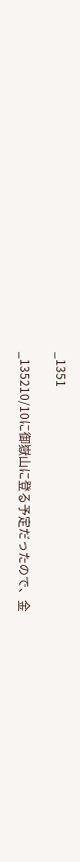_1351

_135210/10に御嶽山に登る予定だったので、金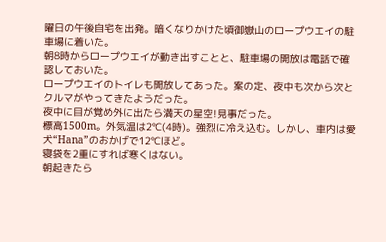曜日の午後自宅を出発。暗くなりかけた頃御嶽山のロープウエイの駐車場に着いた。
朝8時からロープウエイが動き出すことと、駐車場の開放は電話で確認しておいた。
ロープウエイのトイレも開放してあった。案の定、夜中も次から次とクルマがやってきたようだった。
夜中に目が覚め外に出たら満天の星空!見事だった。
標高1500m。外気温は2℃(4時)。強烈に冷え込む。しかし、車内は愛犬“Hana”のおかげで12℃ほど。
寝袋を2重にすれば寒くはない。
朝起きたら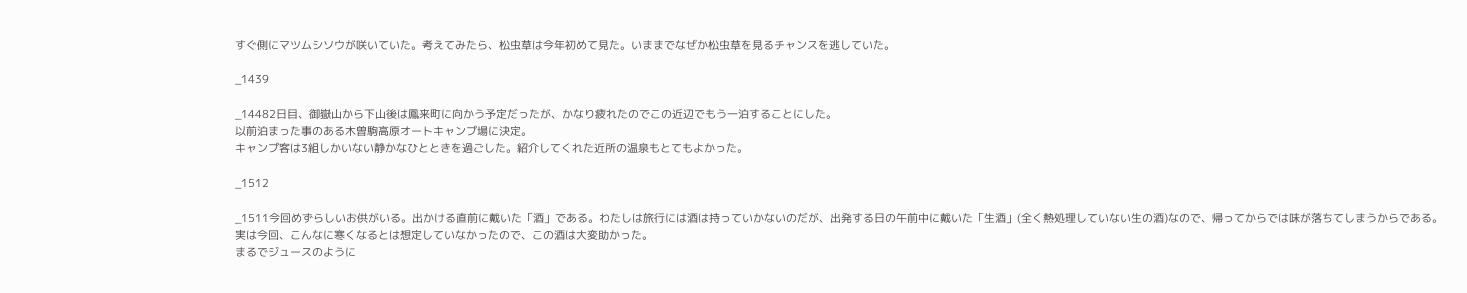すぐ側にマツムシソウが咲いていた。考えてみたら、松虫草は今年初めて見た。いままでなぜか松虫草を見るチャンスを逃していた。

_1439

_14482日目、御嶽山から下山後は鳳来町に向かう予定だったが、かなり疲れたのでこの近辺でもう一泊することにした。
以前泊まった事のある木曽駒高原オートキャンプ場に決定。
キャンプ客は3組しかいない静かなひとときを過ごした。紹介してくれた近所の温泉もとてもよかった。

_1512

_1511今回めずらしいお供がいる。出かける直前に戴いた「酒」である。わたしは旅行には酒は持っていかないのだが、出発する日の午前中に戴いた「生酒」(全く熱処理していない生の酒)なので、帰ってからでは味が落ちてしまうからである。
実は今回、こんなに寒くなるとは想定していなかったので、この酒は大変助かった。
まるでジュースのように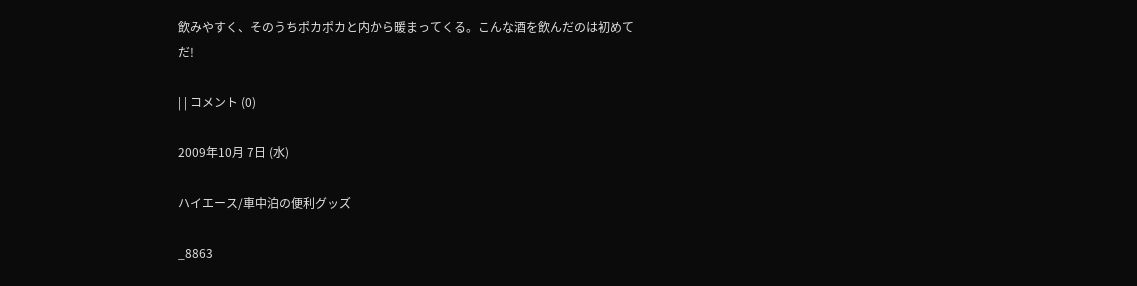飲みやすく、そのうちポカポカと内から暖まってくる。こんな酒を飲んだのは初めてだ!

| | コメント (0)

2009年10月 7日 (水)

ハイエース/車中泊の便利グッズ

_8863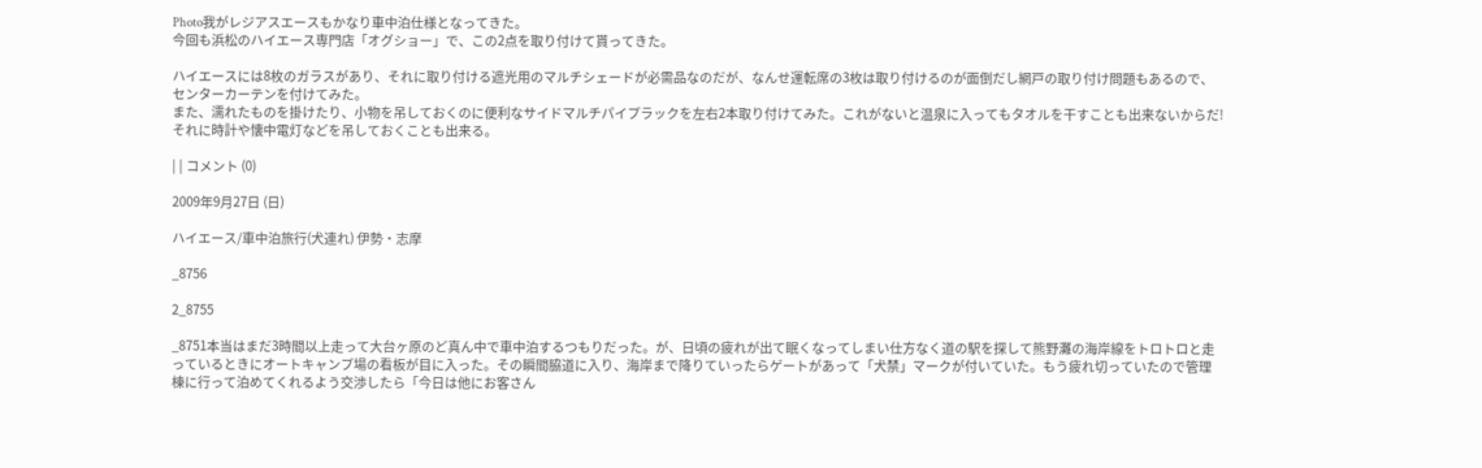Photo我がレジアスエースもかなり車中泊仕様となってきた。
今回も浜松のハイエース専門店「オグショー」で、この2点を取り付けて貰ってきた。

ハイエースには8枚のガラスがあり、それに取り付ける遮光用のマルチシェードが必需品なのだが、なんせ運転席の3枚は取り付けるのが面倒だし網戸の取り付け問題もあるので、センターカーテンを付けてみた。
また、濡れたものを掛けたり、小物を吊しておくのに便利なサイドマルチパイプラックを左右2本取り付けてみた。これがないと温泉に入ってもタオルを干すことも出来ないからだ!それに時計や懐中電灯などを吊しておくことも出来る。

| | コメント (0)

2009年9月27日 (日)

ハイエース/車中泊旅行(犬連れ) 伊勢・志摩

_8756

2_8755

_8751本当はまだ3時間以上走って大台ヶ原のど真ん中で車中泊するつもりだった。が、日頃の疲れが出て眠くなってしまい仕方なく道の駅を探して熊野灘の海岸線をトロトロと走っているときにオートキャンプ場の看板が目に入った。その瞬間脇道に入り、海岸まで降りていったらゲートがあって「犬禁」マークが付いていた。もう疲れ切っていたので管理棟に行って泊めてくれるよう交渉したら「今日は他にお客さん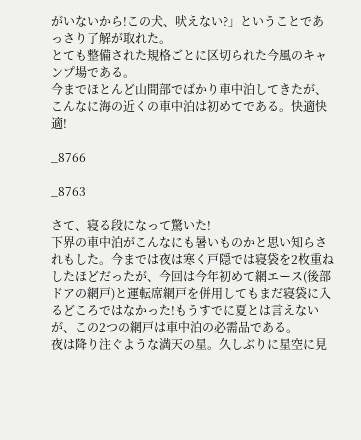がいないから!この犬、吠えない?」ということであっさり了解が取れた。
とても整備された規格ごとに区切られた今風のキャンプ場である。
今までほとんど山間部でばかり車中泊してきたが、こんなに海の近くの車中泊は初めてである。快適快適!

_8766

_8763

さて、寝る段になって驚いた!
下界の車中泊がこんなにも暑いものかと思い知らされもした。今までは夜は寒く戸隠では寝袋を2枚重ねしたほどだったが、今回は今年初めて網エース(後部ドアの網戸)と運転席網戸を併用してもまだ寝袋に入るどころではなかった!もうすでに夏とは言えないが、この2つの網戸は車中泊の必需品である。
夜は降り注ぐような満天の星。久しぶりに星空に見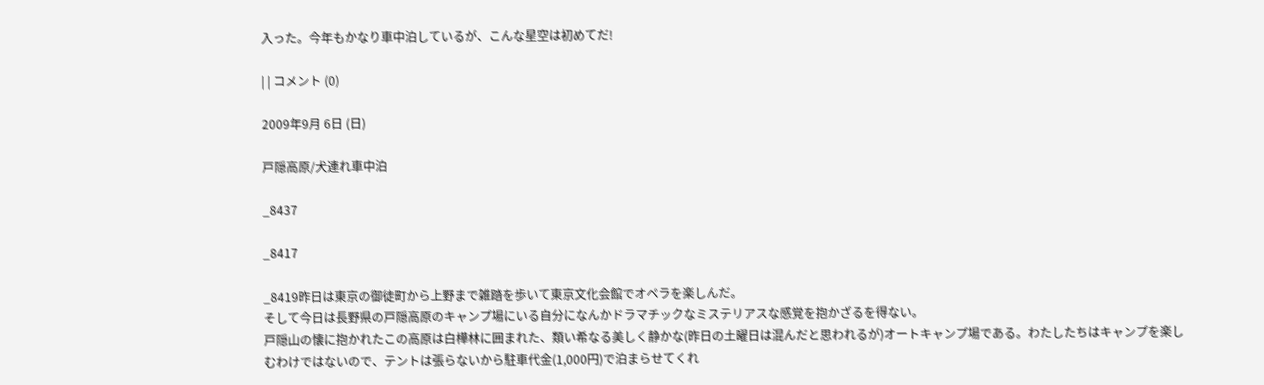入った。今年もかなり車中泊しているが、こんな星空は初めてだ!

| | コメント (0)

2009年9月 6日 (日)

戸隠高原/犬連れ車中泊

_8437

_8417

_8419昨日は東京の御徒町から上野まで雑踏を歩いて東京文化会館でオペラを楽しんだ。
そして今日は長野県の戸隠高原のキャンプ場にいる自分になんかドラマチックなミステリアスな感覚を抱かざるを得ない。
戸隠山の懐に抱かれたこの高原は白樺林に囲まれた、類い希なる美しく静かな(昨日の土曜日は混んだと思われるが)オートキャンプ場である。わたしたちはキャンプを楽しむわけではないので、テントは張らないから駐車代金(1,000円)で泊まらせてくれ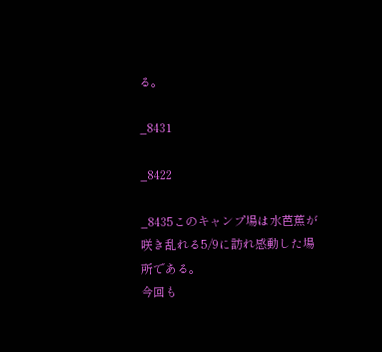る。

_8431

_8422

_8435このキャンプ場は水芭蕉が咲き乱れる5/9に訪れ感動した場所である。
今回も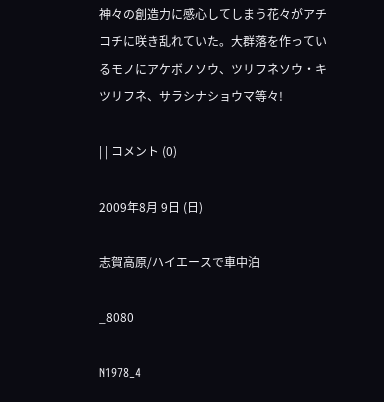神々の創造力に感心してしまう花々がアチコチに咲き乱れていた。大群落を作っているモノにアケボノソウ、ツリフネソウ・キツリフネ、サラシナショウマ等々!

| | コメント (0)

2009年8月 9日 (日)

志賀高原/ハイエースで車中泊

_8080

N1978_4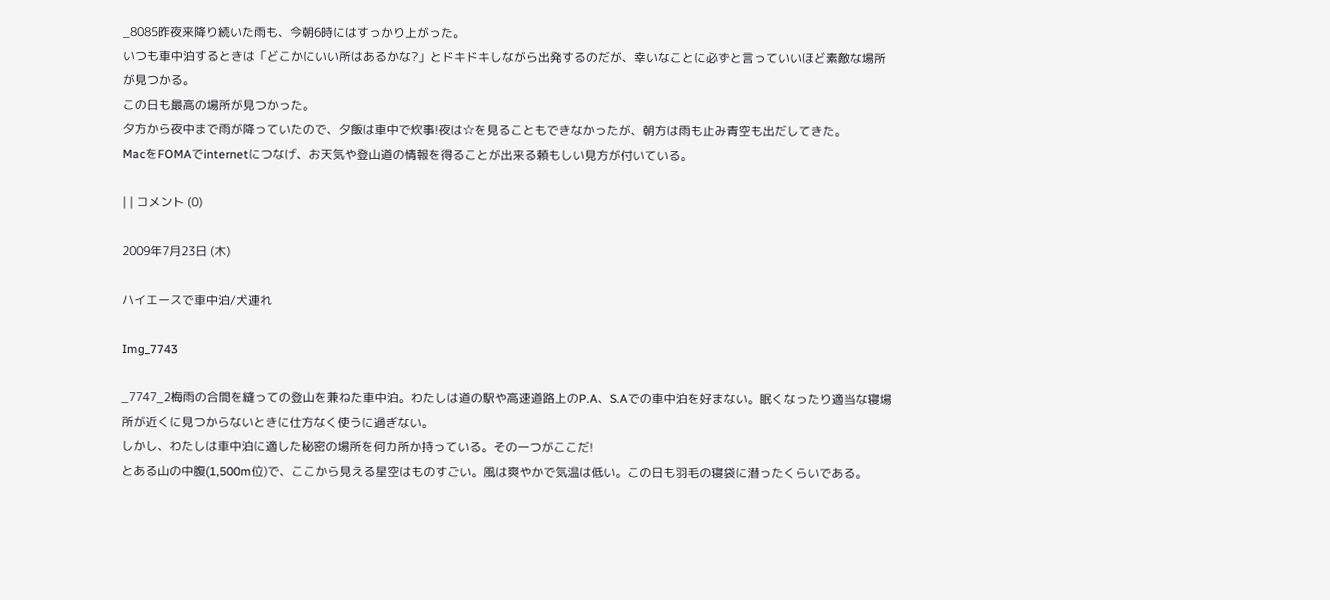_8085昨夜来降り続いた雨も、今朝6時にはすっかり上がった。
いつも車中泊するときは「どこかにいい所はあるかな?」とドキドキしながら出発するのだが、幸いなことに必ずと言っていいほど素敵な場所が見つかる。
この日も最高の場所が見つかった。
夕方から夜中まで雨が降っていたので、夕飯は車中で炊事!夜は☆を見ることもできなかったが、朝方は雨も止み青空も出だしてきた。
MacをFOMAでinternetにつなげ、お天気や登山道の情報を得ることが出来る頼もしい見方が付いている。

| | コメント (0)

2009年7月23日 (木)

ハイエースで車中泊/犬連れ

Img_7743

_7747_2梅雨の合間を縫っての登山を兼ねた車中泊。わたしは道の駅や高速道路上のP.A、S.Aでの車中泊を好まない。眠くなったり適当な寝場所が近くに見つからないときに仕方なく使うに過ぎない。
しかし、わたしは車中泊に適した秘密の場所を何カ所か持っている。その一つがここだ!
とある山の中腹(1,500m位)で、ここから見える星空はものすごい。風は爽やかで気温は低い。この日も羽毛の寝袋に潜ったくらいである。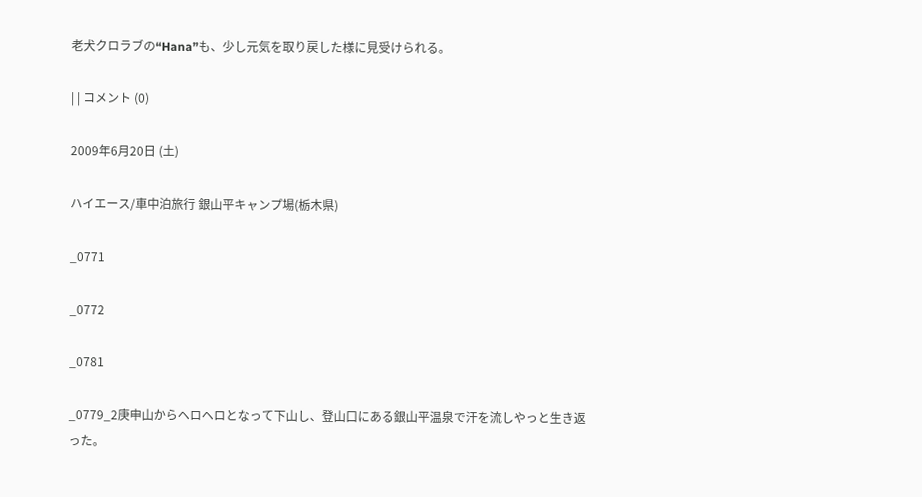老犬クロラブの“Hana”も、少し元気を取り戻した様に見受けられる。

| | コメント (0)

2009年6月20日 (土)

ハイエース/車中泊旅行 銀山平キャンプ場(栃木県)

_0771

_0772

_0781

_0779_2庚申山からヘロヘロとなって下山し、登山口にある銀山平温泉で汗を流しやっと生き返った。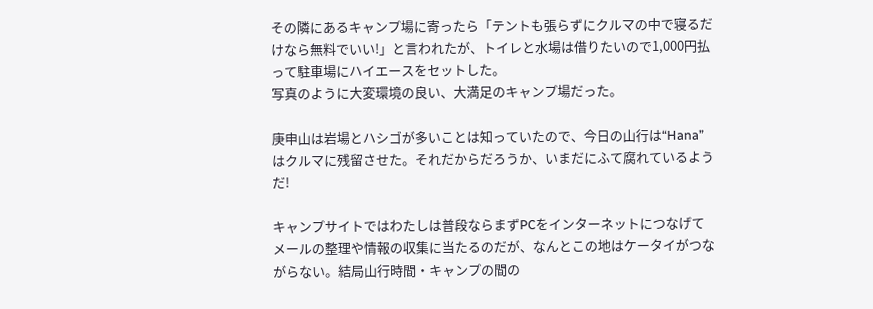その隣にあるキャンプ場に寄ったら「テントも張らずにクルマの中で寝るだけなら無料でいい!」と言われたが、トイレと水場は借りたいので1,000円払って駐車場にハイエースをセットした。
写真のように大変環境の良い、大満足のキャンプ場だった。

庚申山は岩場とハシゴが多いことは知っていたので、今日の山行は“Hana”はクルマに残留させた。それだからだろうか、いまだにふて腐れているようだ!

キャンプサイトではわたしは普段ならまずPCをインターネットにつなげてメールの整理や情報の収集に当たるのだが、なんとこの地はケータイがつながらない。結局山行時間・キャンプの間の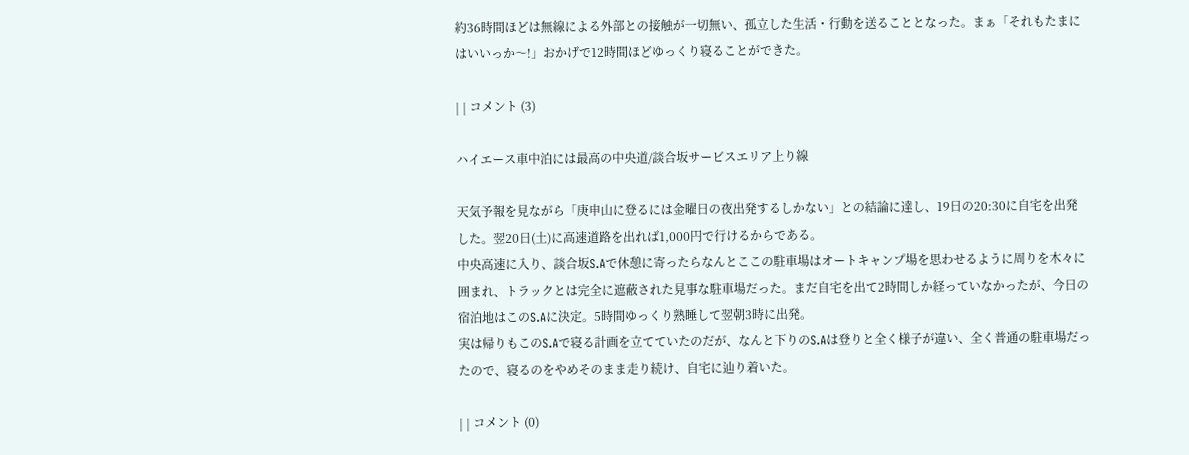約36時間ほどは無線による外部との接触が一切無い、孤立した生活・行動を送ることとなった。まぁ「それもたまにはいいっか〜!」おかげで12時間ほどゆっくり寝ることができた。

| | コメント (3)

ハイエース車中泊には最高の中央道/談合坂サービスエリア上り線

天気予報を見ながら「庚申山に登るには金曜日の夜出発するしかない」との結論に達し、19日の20:30に自宅を出発した。翌20日(土)に高速道路を出れば1,000円で行けるからである。
中央高速に入り、談合坂S.Aで休憩に寄ったらなんとここの駐車場はオートキャンプ場を思わせるように周りを木々に囲まれ、トラックとは完全に遮蔽された見事な駐車場だった。まだ自宅を出て2時間しか経っていなかったが、今日の宿泊地はこのS.Aに決定。5時間ゆっくり熟睡して翌朝3時に出発。
実は帰りもこのS.Aで寝る計画を立てていたのだが、なんと下りのS.Aは登りと全く様子が違い、全く普通の駐車場だったので、寝るのをやめそのまま走り続け、自宅に辿り着いた。

| | コメント (0)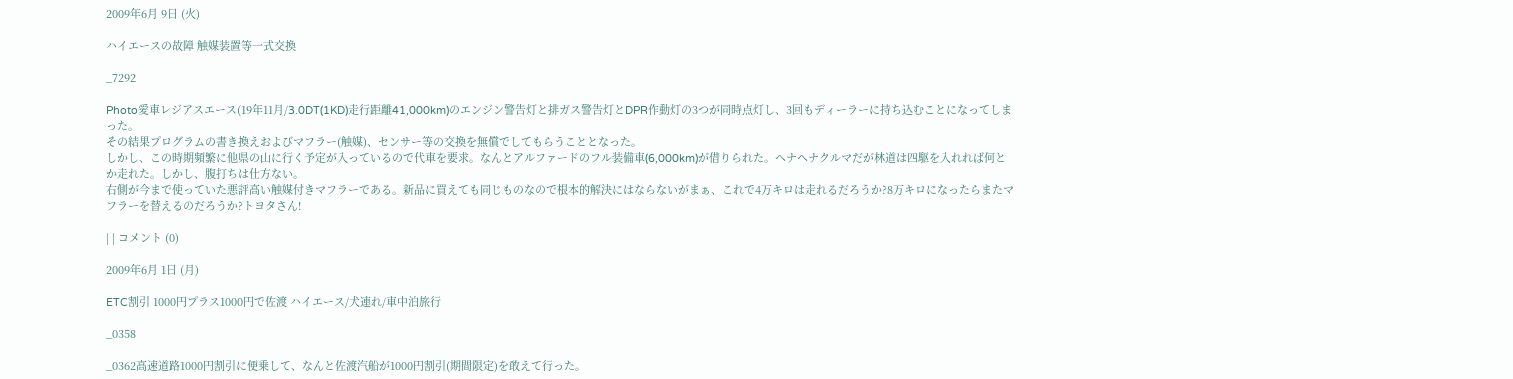2009年6月 9日 (火)

ハイエースの故障 触媒装置等一式交換

_7292

Photo愛車レジアスエース(19年11月/3.0DT(1KD)走行距離41,000km)のエンジン警告灯と排ガス警告灯とDPR作動灯の3つが同時点灯し、3回もディーラーに持ち込むことになってしまった。
その結果プログラムの書き換えおよびマフラー(触媒)、センサー等の交換を無償でしてもらうこととなった。
しかし、この時期頻繁に他県の山に行く予定が入っているので代車を要求。なんとアルファードのフル装備車(6,000km)が借りられた。ヘナヘナクルマだが林道は四駆を入れれば何とか走れた。しかし、腹打ちは仕方ない。
右側が今まで使っていた悪評高い触媒付きマフラーである。新品に買えても同じものなので根本的解決にはならないがまぁ、これで4万キロは走れるだろうか?8万キロになったらまたマフラーを替えるのだろうか?トヨタさん!

| | コメント (0)

2009年6月 1日 (月)

ETC割引 1000円プラス1000円で佐渡 ハイエース/犬連れ/車中泊旅行

_0358

_0362高速道路1000円割引に便乗して、なんと佐渡汽船が1000円割引(期間限定)を敢えて行った。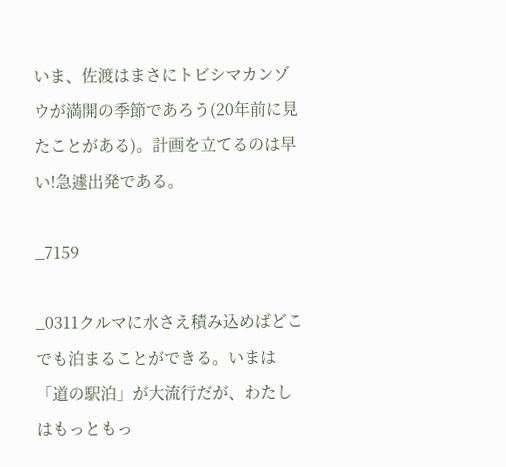いま、佐渡はまさにトビシマカンゾウが満開の季節であろう(20年前に見たことがある)。計画を立てるのは早い!急遽出発である。

_7159

_0311クルマに水さえ積み込めばどこでも泊まることができる。いまは「道の駅泊」が大流行だが、わたしはもっともっ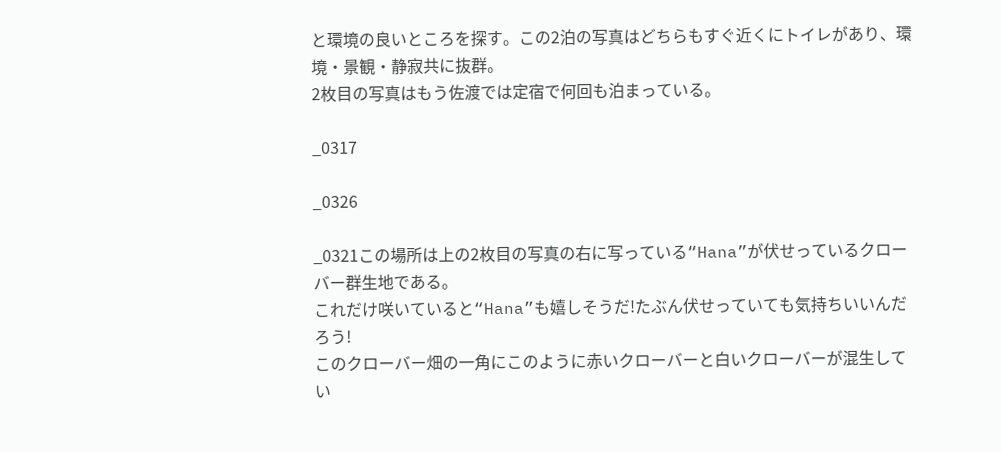と環境の良いところを探す。この2泊の写真はどちらもすぐ近くにトイレがあり、環境・景観・静寂共に抜群。
2枚目の写真はもう佐渡では定宿で何回も泊まっている。

_0317

_0326

_0321この場所は上の2枚目の写真の右に写っている“Hana”が伏せっているクローバー群生地である。
これだけ咲いていると“Hana”も嬉しそうだ!たぶん伏せっていても気持ちいいんだろう!
このクローバー畑の一角にこのように赤いクローバーと白いクローバーが混生してい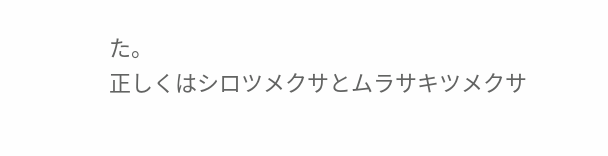た。
正しくはシロツメクサとムラサキツメクサ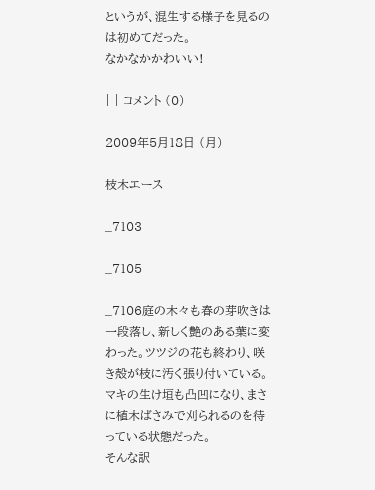というが、混生する様子を見るのは初めてだった。
なかなかかわいい!

| | コメント (0)

2009年5月18日 (月)

枝木エース

_7103

_7105

_7106庭の木々も春の芽吹きは一段落し、新しく艶のある葉に変わった。ツツジの花も終わり、咲き殻が枝に汚く張り付いている。
マキの生け垣も凸凹になり、まさに植木ばさみで刈られるのを待っている状態だった。
そんな訳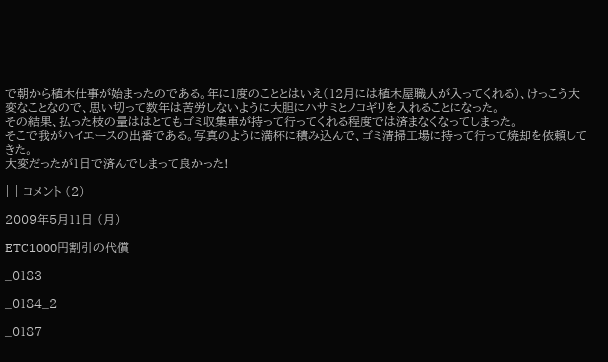で朝から植木仕事が始まったのである。年に1度のこととはいえ(12月には植木屋職人が入ってくれる)、けっこう大変なことなので、思い切って数年は苦労しないように大胆にハサミとノコギリを入れることになった。
その結果、払った枝の量ははとてもゴミ収集車が持って行ってくれる程度では済まなくなってしまった。
そこで我がハイエースの出番である。写真のように満杯に積み込んで、ゴミ清掃工場に持って行って焼却を依頼してきた。
大変だったが1日で済んでしまって良かった!

| | コメント (2)

2009年5月11日 (月)

ETC1000円割引の代償

_0183

_0184_2

_0187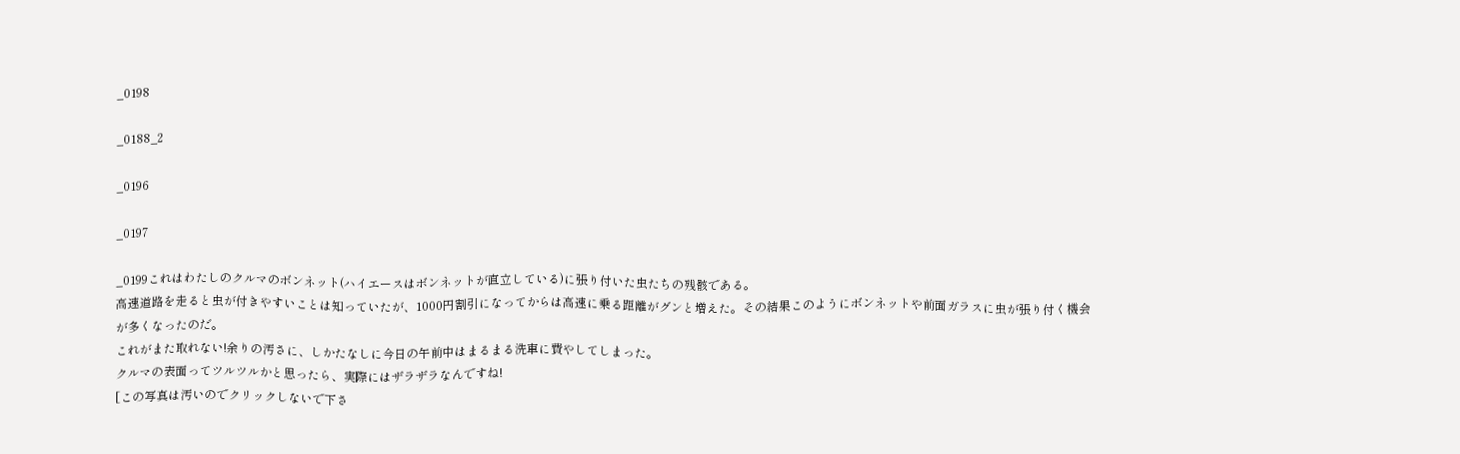_0198

_0188_2

_0196

_0197

_0199これはわたしのクルマのボンネット(ハイエースはボンネットが直立している)に張り付いた虫たちの残骸である。
高速道路を走ると虫が付きやすいことは知っていたが、1000円割引になってからは高速に乗る距離がグンと増えた。その結果このようにボンネットや前面ガラスに虫が張り付く機会が多くなったのだ。
これがまた取れない!余りの汚さに、しかたなしに今日の午前中はまるまる洗車に費やしてしまった。
クルマの表面ってツルツルかと思ったら、実際にはザラザラなんですね!
[この写真は汚いのでクリックしないで下さ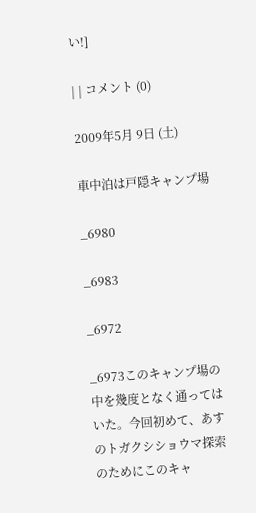い!]

| | コメント (0)

2009年5月 9日 (土)

車中泊は戸隠キャンプ場

_6980

_6983

_6972

_6973このキャンプ場の中を幾度となく通ってはいた。今回初めて、あすのトガクシショウマ探索のためにこのキャ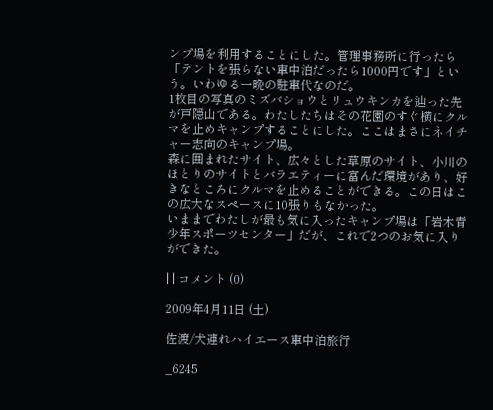ンプ場を利用することにした。管理事務所に行ったら「テントを張らない車中泊だったら1000円です」という。いわゆる一晩の駐車代なのだ。
1枚目の写真のミズバショウとリュウキンカを辿った先が戸隠山である。わたしたちはその花園のすぐ横にクルマを止めキャンプすることにした。ここはまさにネイチャー志向のキャンプ場。
森に囲まれたサイト、広々とした草原のサイト、小川のほとりのサイトとバラエティーに富んだ環境があり、好きなところにクルマを止めることができる。この日はこの広大なスペースに10張りもなかった。
いままでわたしが最も気に入ったキャンプ場は「岩木青少年スポーツセンター」だが、これで2つのお気に入りができた。

| | コメント (0)

2009年4月11日 (土)

佐渡/犬連れハイエース車中泊旅行

_6245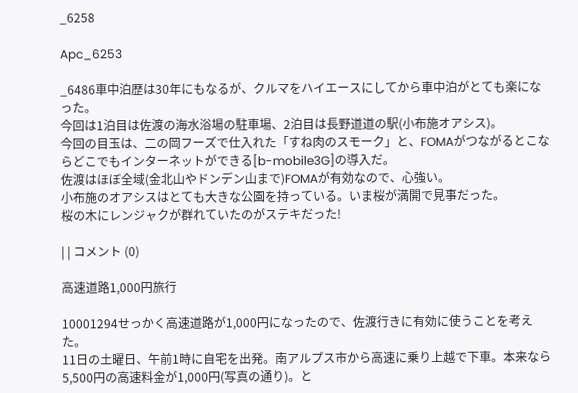_6258

Apc_6253

_6486車中泊歴は30年にもなるが、クルマをハイエースにしてから車中泊がとても楽になった。
今回は1泊目は佐渡の海水浴場の駐車場、2泊目は長野道道の駅(小布施オアシス)。
今回の目玉は、二の岡フーズで仕入れた「すね肉のスモーク」と、FOMAがつながるとこならどこでもインターネットができる[b-mobile3G]の導入だ。
佐渡はほぼ全域(金北山やドンデン山まで)FOMAが有効なので、心強い。
小布施のオアシスはとても大きな公園を持っている。いま桜が満開で見事だった。
桜の木にレンジャクが群れていたのがステキだった!

| | コメント (0)

高速道路1,000円旅行

10001294せっかく高速道路が1,000円になったので、佐渡行きに有効に使うことを考えた。
11日の土曜日、午前1時に自宅を出発。南アルプス市から高速に乗り上越で下車。本来なら5,500円の高速料金が1,000円(写真の通り)。と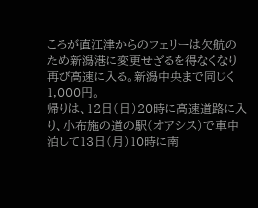ころが直江津からのフェリーは欠航のため新潟港に変更せざるを得なくなり再び高速に入る。新潟中央まで同じく1,000円。
帰りは、12日(日)20時に高速道路に入り、小布施の道の駅(オアシス)で車中泊して13日(月)10時に南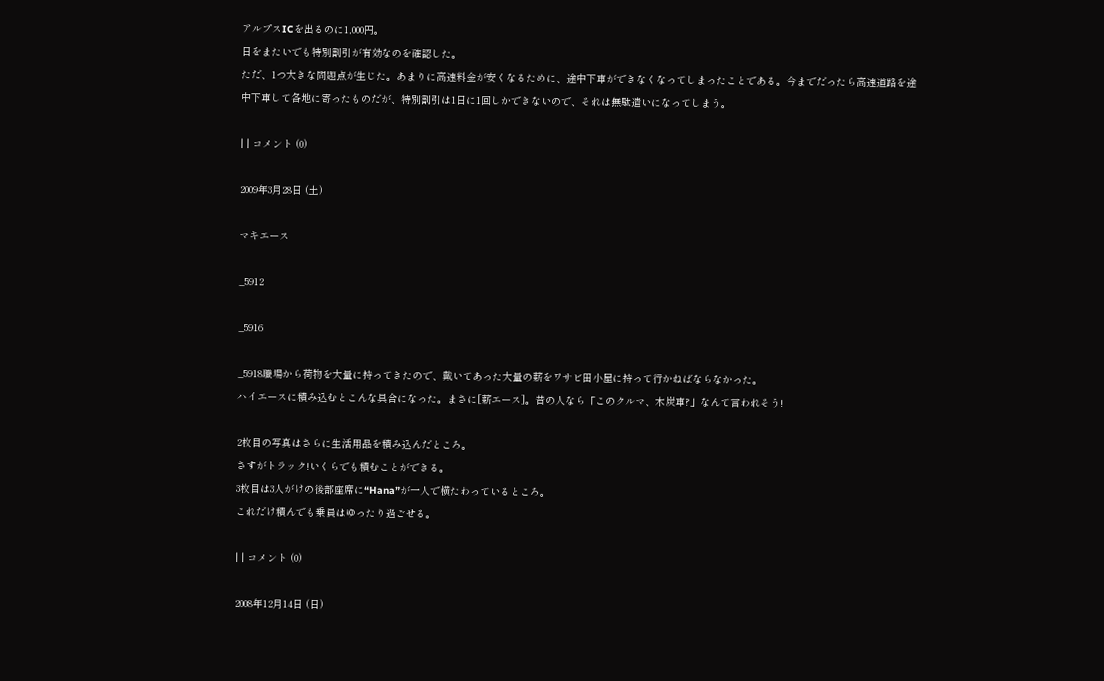アルプスICを出るのに1,000円。
日をまたいでも特別割引が有効なのを確認した。
ただ、1つ大きな問題点が生じた。あまりに高速料金が安くなるために、途中下車ができなくなってしまったことである。今までだったら高速道路を途中下車して各地に寄ったものだが、特別割引は1日に1回しかできないので、それは無駄遣いになってしまう。

| | コメント (0)

2009年3月28日 (土)

マキエース

_5912

_5916

_5918職場から荷物を大量に持ってきたので、戴いてあった大量の薪をワサビ田小屋に持って行かねばならなかった。
ハイエースに積み込むとこんな具合になった。まさに[薪エース]。昔の人なら「このクルマ、木炭車?」なんて言われそう!

2枚目の写真はさらに生活用品を積み込んだところ。
さすがトラック!いくらでも積むことができる。
3枚目は3人がけの後部座席に“Hana”が一人で横たわっているところ。
これだけ積んでも乗員はゆったり過ごせる。

| | コメント (0)

2008年12月14日 (日)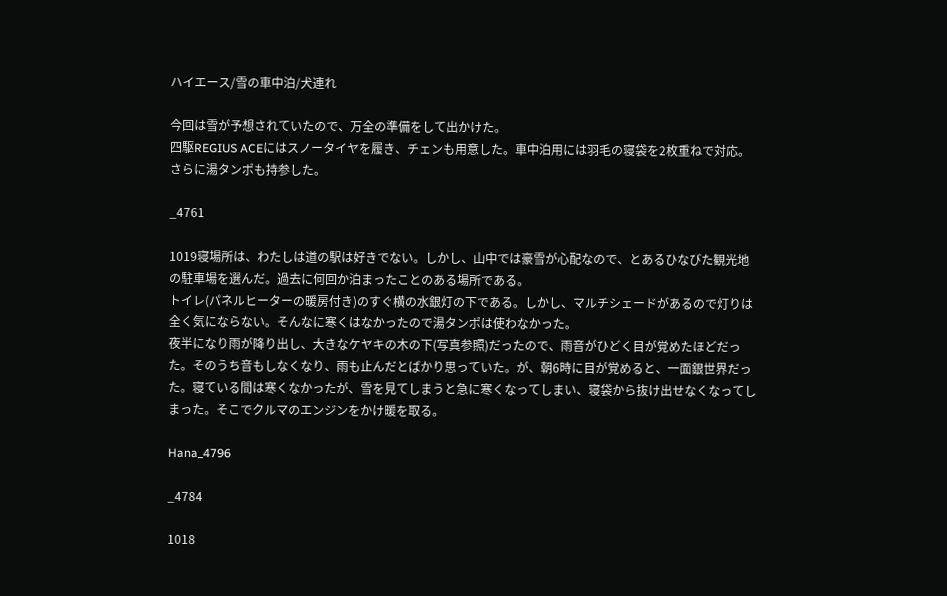ハイエース/雪の車中泊/犬連れ

今回は雪が予想されていたので、万全の準備をして出かけた。
四駆REGIUS ACEにはスノータイヤを履き、チェンも用意した。車中泊用には羽毛の寝袋を2枚重ねで対応。さらに湯タンポも持参した。

_4761

1019寝場所は、わたしは道の駅は好きでない。しかし、山中では豪雪が心配なので、とあるひなびた観光地の駐車場を選んだ。過去に何回か泊まったことのある場所である。
トイレ(パネルヒーターの暖房付き)のすぐ横の水銀灯の下である。しかし、マルチシェードがあるので灯りは全く気にならない。そんなに寒くはなかったので湯タンポは使わなかった。
夜半になり雨が降り出し、大きなケヤキの木の下(写真参照)だったので、雨音がひどく目が覚めたほどだった。そのうち音もしなくなり、雨も止んだとばかり思っていた。が、朝6時に目が覚めると、一面銀世界だった。寝ている間は寒くなかったが、雪を見てしまうと急に寒くなってしまい、寝袋から抜け出せなくなってしまった。そこでクルマのエンジンをかけ暖を取る。

Hana_4796

_4784

1018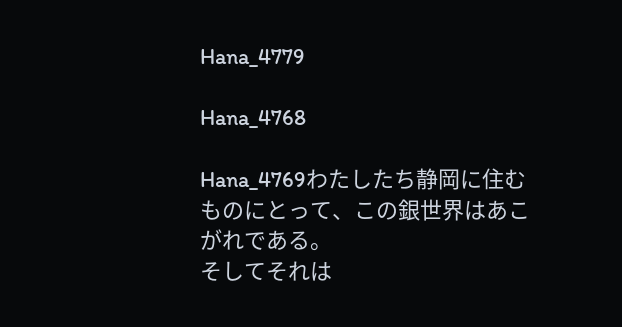Hana_4779

Hana_4768

Hana_4769わたしたち静岡に住むものにとって、この銀世界はあこがれである。
そしてそれは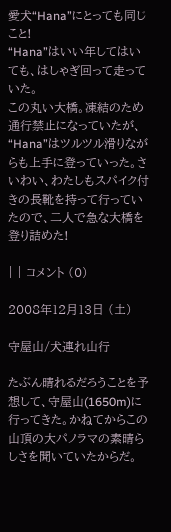愛犬“Hana”にとっても同じこと!
“Hana”はいい年してはいても、はしゃぎ回って走っていた。
この丸い大橋。凍結のため通行禁止になっていたが、“Hana”はツルツル滑りながらも上手に登っていった。さいわい、わたしもスパイク付きの長靴を持って行っていたので、二人で急な大橋を登り詰めた!

| | コメント (0)

2008年12月13日 (土)

守屋山/犬連れ山行

たぶん晴れるだろうことを予想して、守屋山(1650m)に行ってきた。かねてからこの山頂の大パノラマの素晴らしさを聞いていたからだ。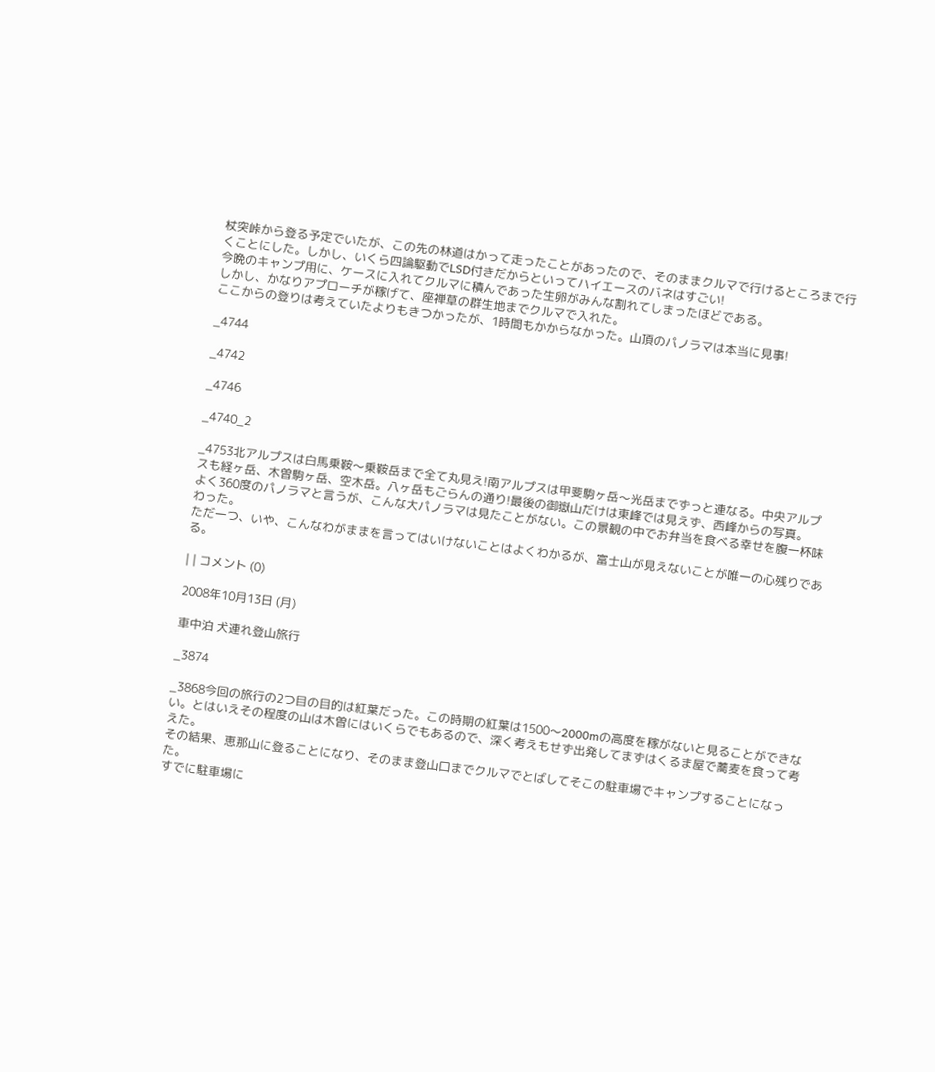杖突峠から登る予定でいたが、この先の林道はかって走ったことがあったので、そのままクルマで行けるところまで行くことにした。しかし、いくら四論駆動でLSD付きだからといってハイエースのバネはすごい!
今晩のキャンプ用に、ケースに入れてクルマに積んであった生卵がみんな割れてしまったほどである。
しかし、かなりアプローチが稼げて、座禅草の群生地までクルマで入れた。
ここからの登りは考えていたよりもきつかったが、1時間もかからなかった。山頂のパノラマは本当に見事!

_4744

_4742

_4746

_4740_2

_4753北アルプスは白馬乗鞍〜乗鞍岳まで全て丸見え!南アルプスは甲斐駒ヶ岳〜光岳までずっと連なる。中央アルプスも経ヶ岳、木曽駒ヶ岳、空木岳。八ヶ岳もごらんの通り!最後の御嶽山だけは東峰では見えず、西峰からの写真。
よく360度のパノラマと言うが、こんな大パノラマは見たことがない。この景観の中でお弁当を食べる幸せを腹一杯味わった。
ただ一つ、いや、こんなわがままを言ってはいけないことはよくわかるが、富士山が見えないことが唯一の心残りである。

| | コメント (0)

2008年10月13日 (月)

車中泊 犬連れ登山旅行

_3874

_3868今回の旅行の2つ目の目的は紅葉だった。この時期の紅葉は1500〜2000mの高度を稼がないと見ることができない。とはいえその程度の山は木曽にはいくらでもあるので、深く考えもせず出発してまずはくるま屋で蕎麦を食って考えた。
その結果、恵那山に登ることになり、そのまま登山口までクルマでとばしてそこの駐車場でキャンプすることになった。
すでに駐車場に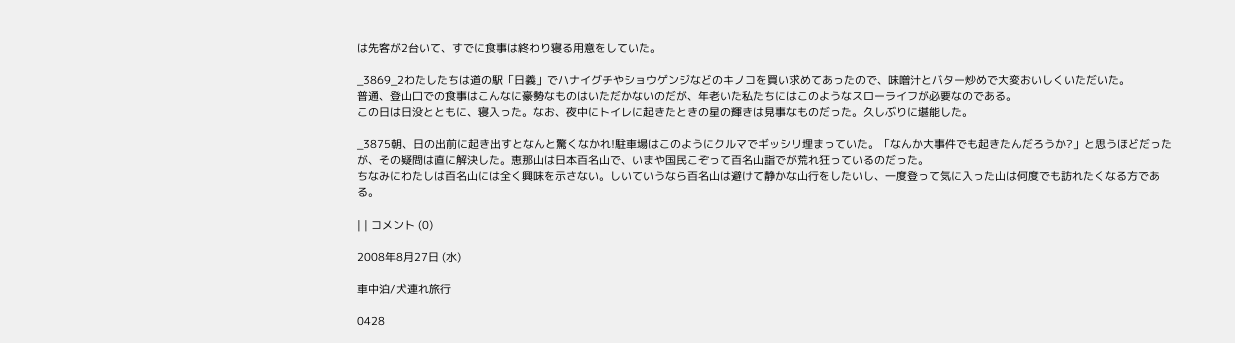は先客が2台いて、すでに食事は終わり寝る用意をしていた。

_3869_2わたしたちは道の駅「日義」でハナイグチやショウゲンジなどのキノコを買い求めてあったので、味噌汁とバター炒めで大変おいしくいただいた。
普通、登山口での食事はこんなに豪勢なものはいただかないのだが、年老いた私たちにはこのようなスローライフが必要なのである。
この日は日没とともに、寝入った。なお、夜中にトイレに起きたときの星の輝きは見事なものだった。久しぶりに堪能した。

_3875朝、日の出前に起き出すとなんと驚くなかれ!駐車場はこのようにクルマでギッシリ埋まっていた。「なんか大事件でも起きたんだろうか?」と思うほどだったが、その疑問は直に解決した。恵那山は日本百名山で、いまや国民こぞって百名山詣でが荒れ狂っているのだった。
ちなみにわたしは百名山には全く興味を示さない。しいていうなら百名山は避けて静かな山行をしたいし、一度登って気に入った山は何度でも訪れたくなる方である。

| | コメント (0)

2008年8月27日 (水)

車中泊/犬連れ旅行

0428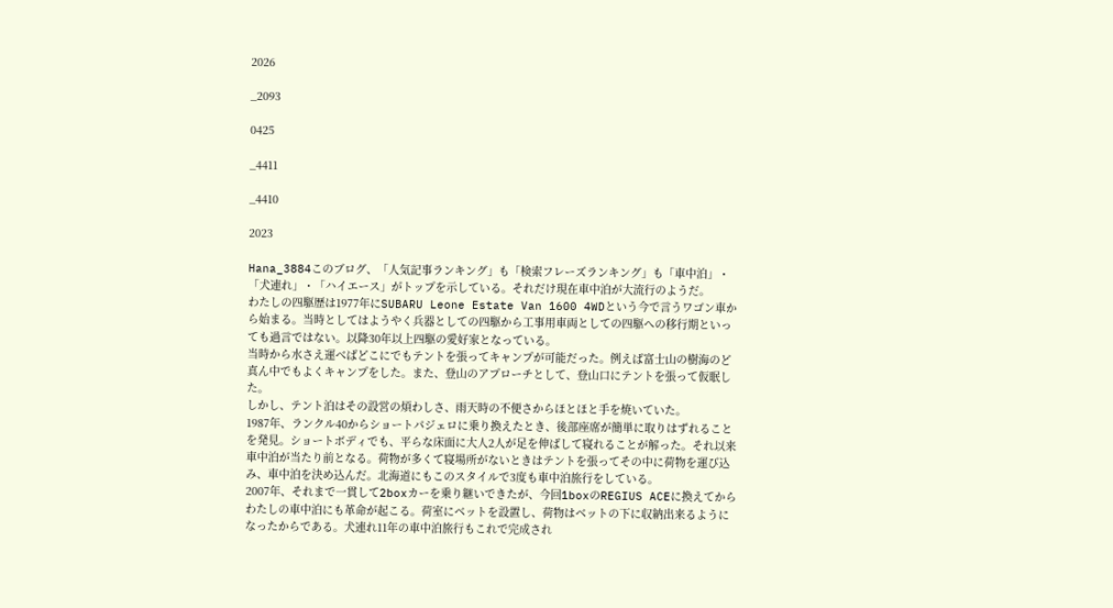2026

_2093

0425

_4411

_4410

2023

Hana_3884このブログ、「人気記事ランキング」も「検索フレーズランキング」も「車中泊」・「犬連れ」・「ハイエース」がトップを示している。それだけ現在車中泊が大流行のようだ。
わたしの四駆歴は1977年にSUBARU Leone Estate Van 1600 4WDという今で言うワゴン車から始まる。当時としてはようやく兵器としての四駆から工事用車両としての四駆への移行期といっても過言ではない。以降30年以上四駆の愛好家となっている。
当時から水さえ運べばどこにでもテントを張ってキャンプが可能だった。例えば富士山の樹海のど真ん中でもよくキャンプをした。また、登山のアプローチとして、登山口にテントを張って仮眠した。
しかし、テント泊はその設営の煩わしさ、雨天時の不便さからほとほと手を焼いていた。
1987年、ランクル40からショートパジェロに乗り換えたとき、後部座席が簡単に取りはずれることを発見。ショートボディでも、平らな床面に大人2人が足を伸ばして寝れることが解った。それ以来車中泊が当たり前となる。荷物が多くて寝場所がないときはテントを張ってその中に荷物を運び込み、車中泊を決め込んだ。北海道にもこのスタイルで3度も車中泊旅行をしている。
2007年、それまで一貫して2boxカーを乗り継いできたが、今回1boxのREGIUS ACEに換えてからわたしの車中泊にも革命が起こる。荷室にベットを設置し、荷物はベットの下に収納出来るようになったからである。犬連れ11年の車中泊旅行もこれで完成され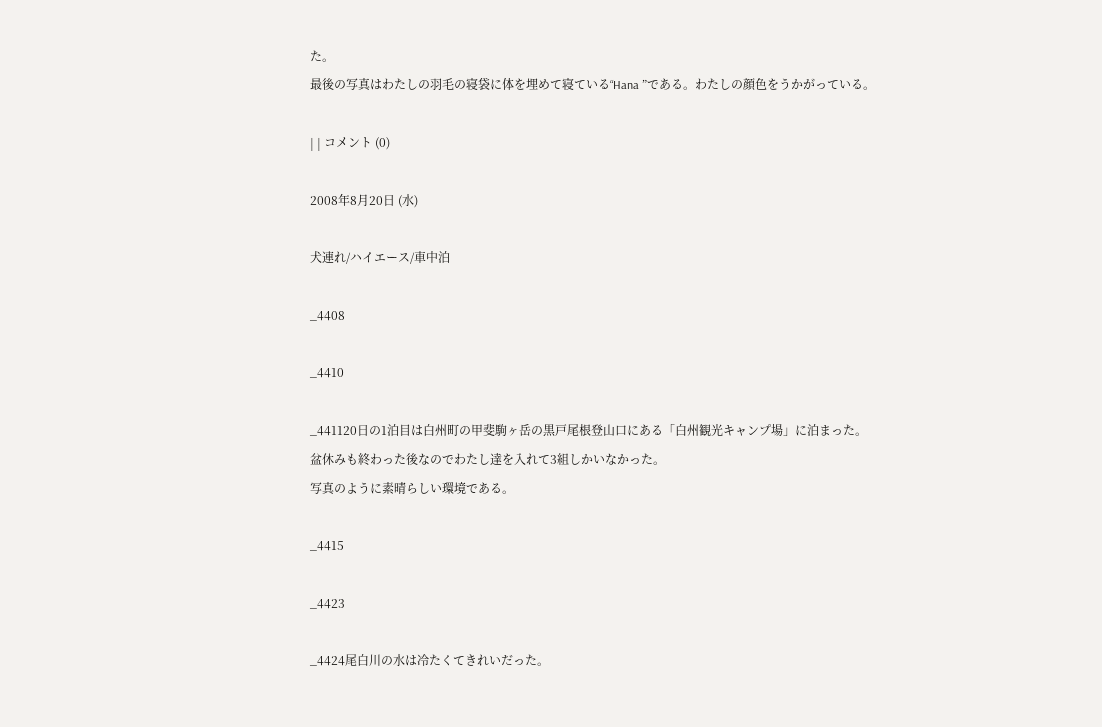た。
最後の写真はわたしの羽毛の寝袋に体を埋めて寝ている“Hana ”である。わたしの顔色をうかがっている。

| | コメント (0)

2008年8月20日 (水)

犬連れ/ハイエース/車中泊

_4408

_4410

_441120日の1泊目は白州町の甲斐駒ヶ岳の黒戸尾根登山口にある「白州観光キャンプ場」に泊まった。
盆休みも終わった後なのでわたし達を入れて3組しかいなかった。
写真のように素晴らしい環境である。

_4415

_4423

_4424尾白川の水は冷たくてきれいだった。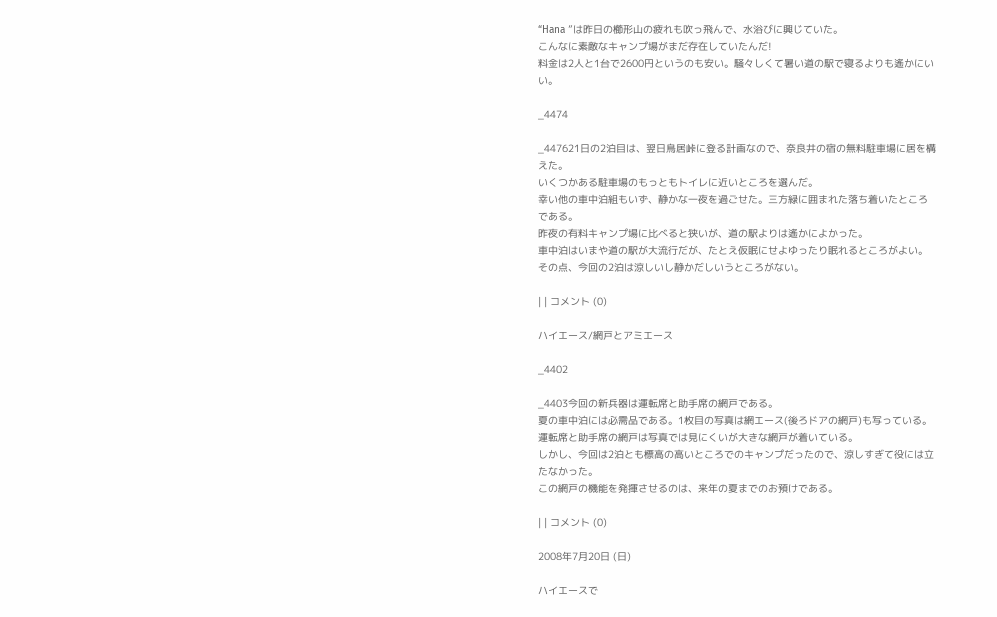“Hana ”は昨日の櫛形山の疲れも吹っ飛んで、水浴びに興じていた。
こんなに素敵なキャンプ場がまだ存在していたんだ!
料金は2人と1台で2600円というのも安い。騒々しくて暑い道の駅で寝るよりも遙かにいい。

_4474

_447621日の2泊目は、翌日鳥居峠に登る計画なので、奈良井の宿の無料駐車場に居を構えた。
いくつかある駐車場のもっともトイレに近いところを選んだ。
幸い他の車中泊組もいず、静かな一夜を過ごせた。三方緑に囲まれた落ち着いたところである。
昨夜の有料キャンプ場に比べると狭いが、道の駅よりは遙かによかった。
車中泊はいまや道の駅が大流行だが、たとえ仮眠にせよゆったり眠れるところがよい。
その点、今回の2泊は涼しいし静かだしいうところがない。

| | コメント (0)

ハイエース/網戸とアミエース

_4402

_4403今回の新兵器は運転席と助手席の網戸である。
夏の車中泊には必需品である。1枚目の写真は網エース(後ろドアの網戸)も写っている。
運転席と助手席の網戸は写真では見にくいが大きな網戸が着いている。
しかし、今回は2泊とも標高の高いところでのキャンプだったので、涼しすぎて役には立たなかった。
この網戸の機能を発揮させるのは、来年の夏までのお預けである。

| | コメント (0)

2008年7月20日 (日)

ハイエースで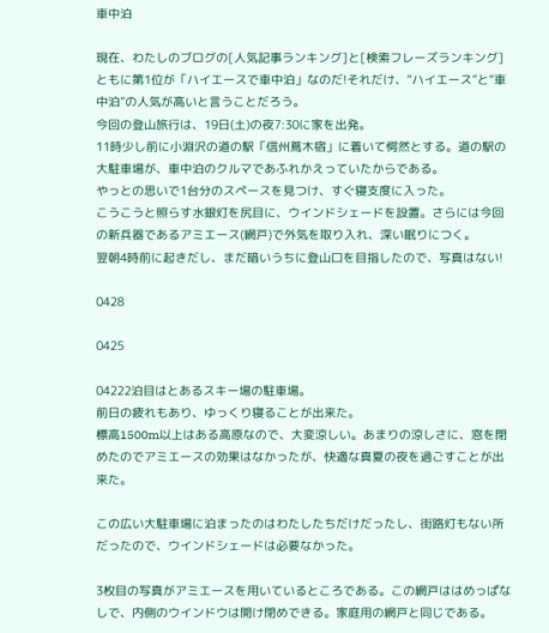車中泊

現在、わたしのブログの[人気記事ランキング]と[検索フレーズランキング]ともに第1位が「ハイエースで車中泊」なのだ!それだけ、“ハイエース”と“車中泊”の人気が高いと言うことだろう。
今回の登山旅行は、19日(土)の夜7:30に家を出発。
11時少し前に小淵沢の道の駅「信州蔦木宿」に着いて愕然とする。道の駅の大駐車場が、車中泊のクルマであふれかえっていたからである。
やっとの思いで1台分のスペースを見つけ、すぐ寝支度に入った。
こうこうと照らす水銀灯を尻目に、ウインドシェードを設置。さらには今回の新兵器であるアミエース(網戸)で外気を取り入れ、深い眠りにつく。
翌朝4時前に起きだし、まだ暗いうちに登山口を目指したので、写真はない!

0428

0425

04222泊目はとあるスキー場の駐車場。
前日の疲れもあり、ゆっくり寝ることが出来た。
標高1500m以上はある高原なので、大変涼しい。あまりの涼しさに、窓を閉めたのでアミエースの効果はなかったが、快適な真夏の夜を過ごすことが出来た。

この広い大駐車場に泊まったのはわたしたちだけだったし、街路灯もない所だったので、ウインドシェードは必要なかった。

3枚目の写真がアミエースを用いているところである。この網戸ははめっぱなしで、内側のウインドウは開け閉めできる。家庭用の網戸と同じである。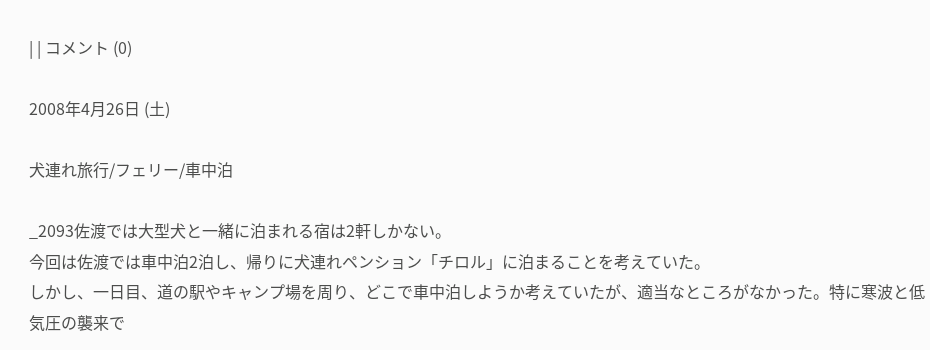| | コメント (0)

2008年4月26日 (土)

犬連れ旅行/フェリー/車中泊

_2093佐渡では大型犬と一緒に泊まれる宿は2軒しかない。
今回は佐渡では車中泊2泊し、帰りに犬連れペンション「チロル」に泊まることを考えていた。
しかし、一日目、道の駅やキャンプ場を周り、どこで車中泊しようか考えていたが、適当なところがなかった。特に寒波と低気圧の襲来で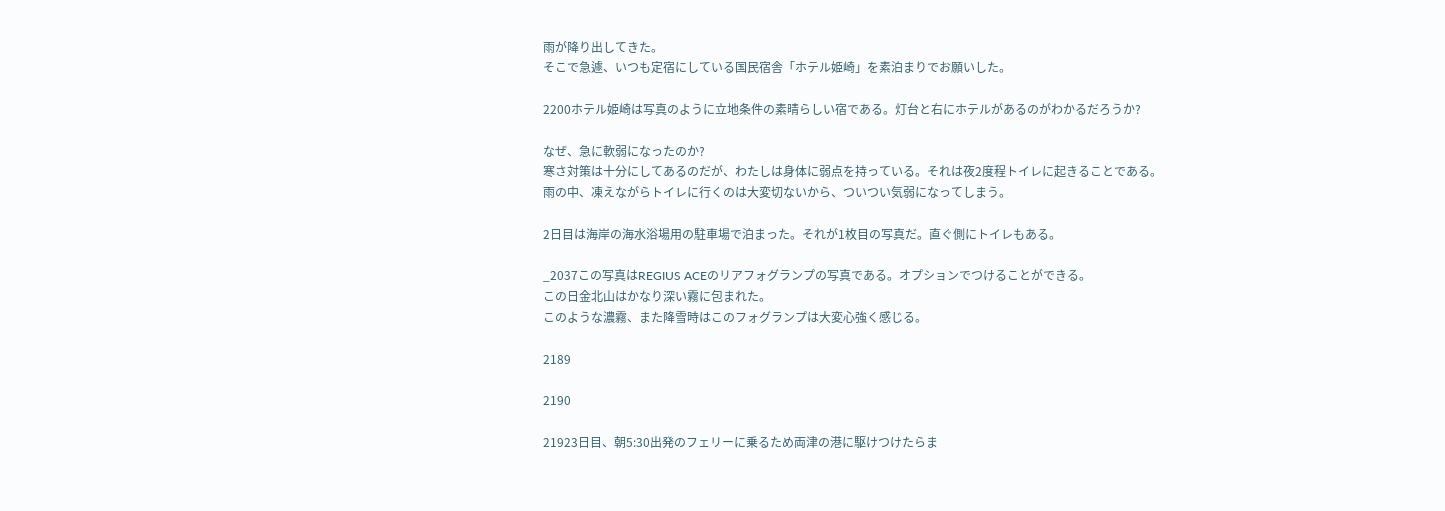雨が降り出してきた。
そこで急遽、いつも定宿にしている国民宿舎「ホテル姫崎」を素泊まりでお願いした。

2200ホテル姫崎は写真のように立地条件の素晴らしい宿である。灯台と右にホテルがあるのがわかるだろうか?

なぜ、急に軟弱になったのか?
寒さ対策は十分にしてあるのだが、わたしは身体に弱点を持っている。それは夜2度程トイレに起きることである。
雨の中、凍えながらトイレに行くのは大変切ないから、ついつい気弱になってしまう。

2日目は海岸の海水浴場用の駐車場で泊まった。それが1枚目の写真だ。直ぐ側にトイレもある。

_2037この写真はREGIUS ACEのリアフォグランプの写真である。オプションでつけることができる。
この日金北山はかなり深い霧に包まれた。
このような濃霧、また降雪時はこのフォグランプは大変心強く感じる。

2189

2190

21923日目、朝5:30出発のフェリーに乗るため両津の港に駆けつけたらま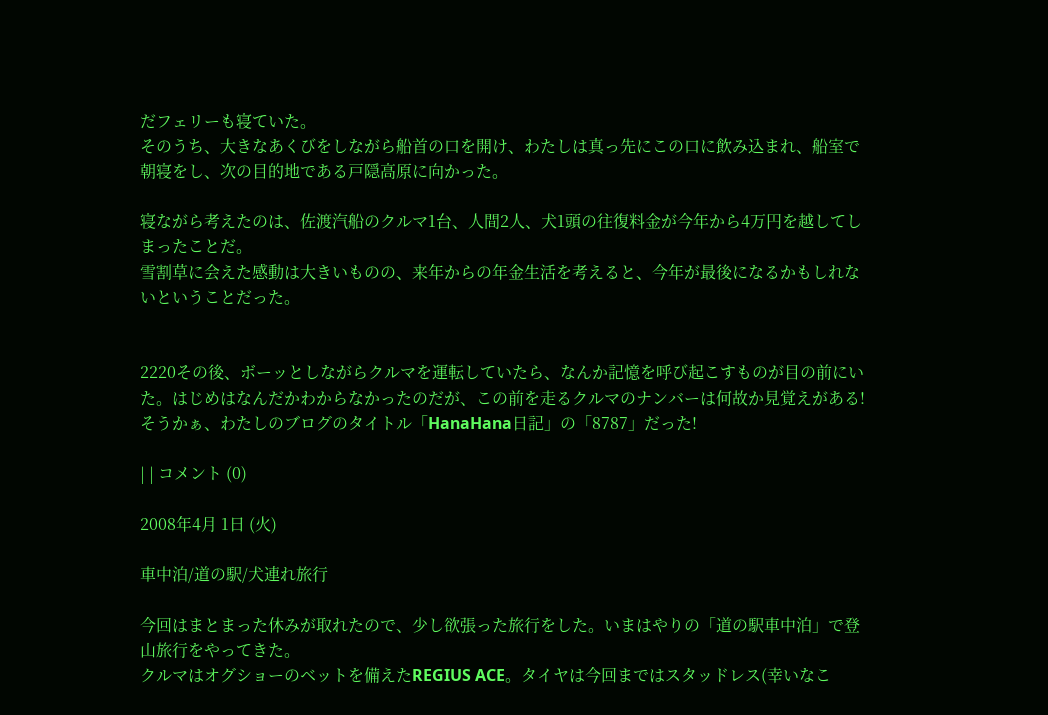だフェリーも寝ていた。
そのうち、大きなあくびをしながら船首の口を開け、わたしは真っ先にこの口に飲み込まれ、船室で朝寝をし、次の目的地である戸隠高原に向かった。

寝ながら考えたのは、佐渡汽船のクルマ1台、人間2人、犬1頭の往復料金が今年から4万円を越してしまったことだ。
雪割草に会えた感動は大きいものの、来年からの年金生活を考えると、今年が最後になるかもしれないということだった。


2220その後、ボーッとしながらクルマを運転していたら、なんか記憶を呼び起こすものが目の前にいた。はじめはなんだかわからなかったのだが、この前を走るクルマのナンバーは何故か見覚えがある!そうかぁ、わたしのブログのタイトル「HanaHana日記」の「8787」だった!

| | コメント (0)

2008年4月 1日 (火)

車中泊/道の駅/犬連れ旅行

今回はまとまった休みが取れたので、少し欲張った旅行をした。いまはやりの「道の駅車中泊」で登山旅行をやってきた。
クルマはオグショーのベットを備えたREGIUS ACE。タイヤは今回まではスタッドレス(幸いなこ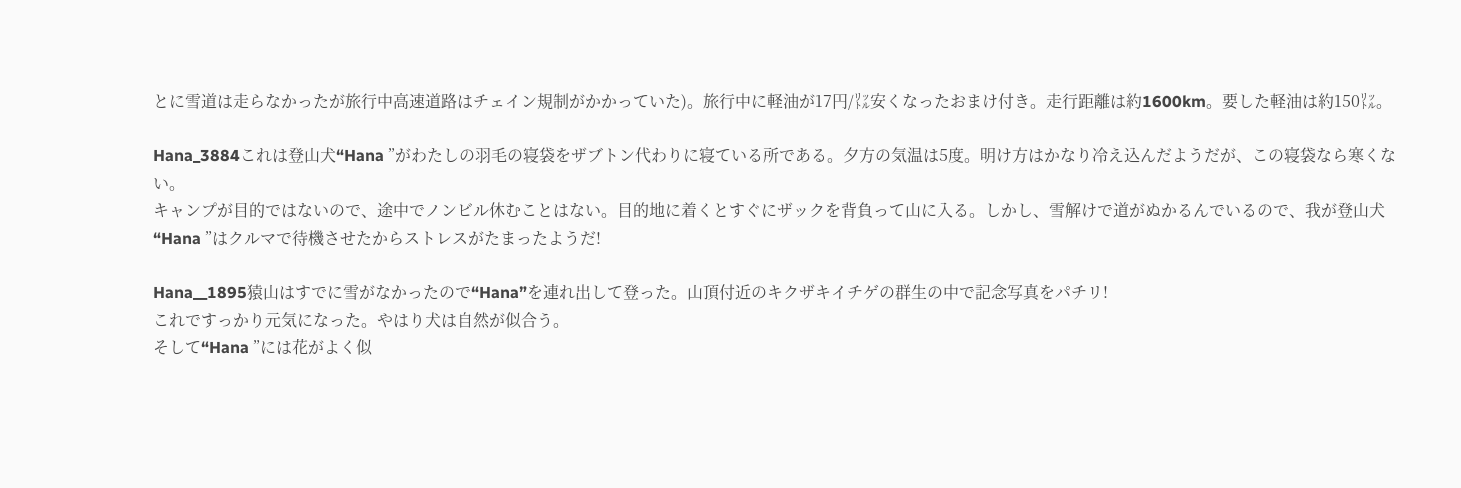とに雪道は走らなかったが旅行中高速道路はチェイン規制がかかっていた)。旅行中に軽油が17円/㍑安くなったおまけ付き。走行距離は約1600km。要した軽油は約150㍑。

Hana_3884これは登山犬“Hana ”がわたしの羽毛の寝袋をザブトン代わりに寝ている所である。夕方の気温は5度。明け方はかなり冷え込んだようだが、この寝袋なら寒くない。
キャンプが目的ではないので、途中でノンビル休むことはない。目的地に着くとすぐにザックを背負って山に入る。しかし、雪解けで道がぬかるんでいるので、我が登山犬“Hana ”はクルマで待機させたからストレスがたまったようだ!

Hana__1895猿山はすでに雪がなかったので“Hana”を連れ出して登った。山頂付近のキクザキイチゲの群生の中で記念写真をパチリ!
これですっかり元気になった。やはり犬は自然が似合う。
そして“Hana ”には花がよく似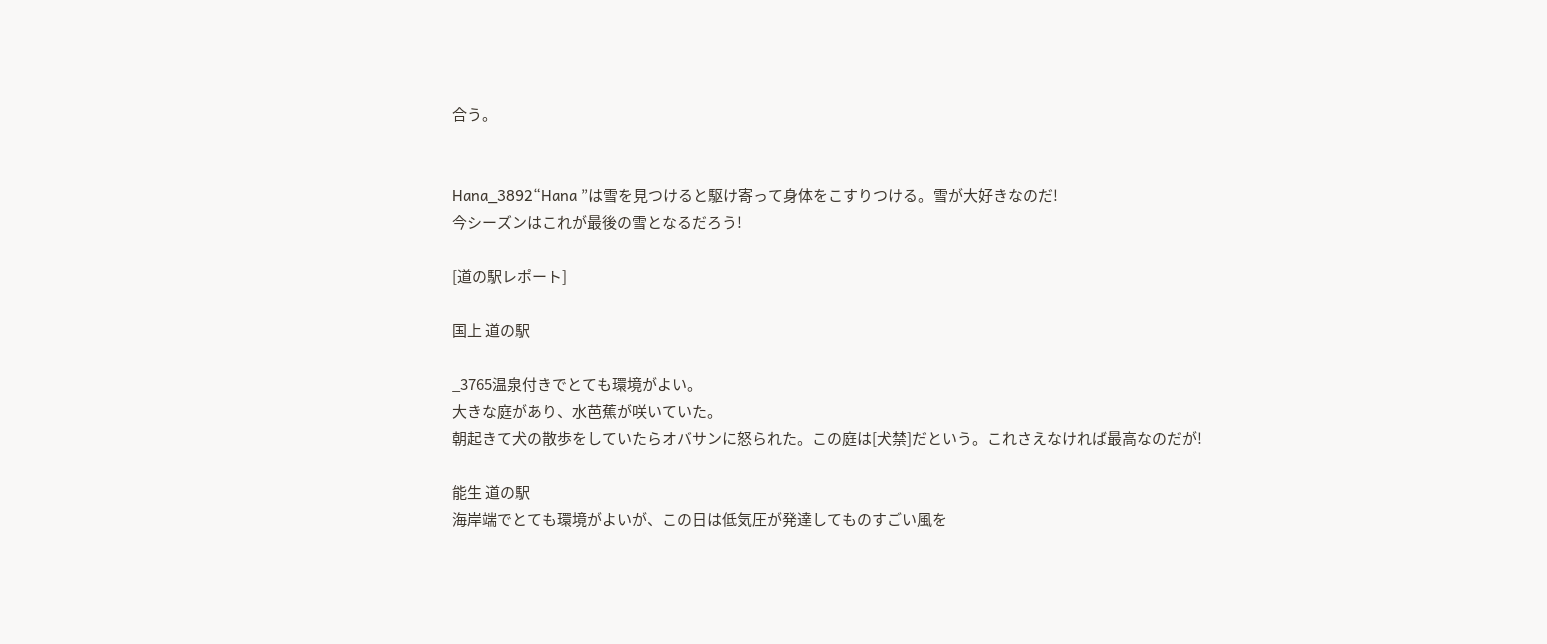合う。


Hana_3892“Hana ”は雪を見つけると駆け寄って身体をこすりつける。雪が大好きなのだ!
今シーズンはこれが最後の雪となるだろう!

[道の駅レポート]

国上 道の駅

_3765温泉付きでとても環境がよい。
大きな庭があり、水芭蕉が咲いていた。
朝起きて犬の散歩をしていたらオバサンに怒られた。この庭は[犬禁]だという。これさえなければ最高なのだが!

能生 道の駅
海岸端でとても環境がよいが、この日は低気圧が発達してものすごい風を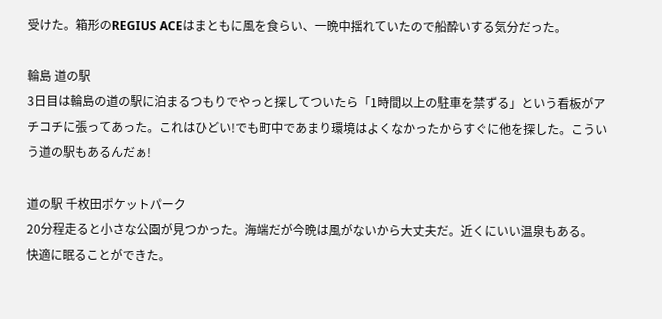受けた。箱形のREGIUS ACEはまともに風を食らい、一晩中揺れていたので船酔いする気分だった。

輪島 道の駅
3日目は輪島の道の駅に泊まるつもりでやっと探してついたら「1時間以上の駐車を禁ずる」という看板がアチコチに張ってあった。これはひどい!でも町中であまり環境はよくなかったからすぐに他を探した。こういう道の駅もあるんだぁ!

道の駅 千枚田ポケットパーク
20分程走ると小さな公園が見つかった。海端だが今晩は風がないから大丈夫だ。近くにいい温泉もある。
快適に眠ることができた。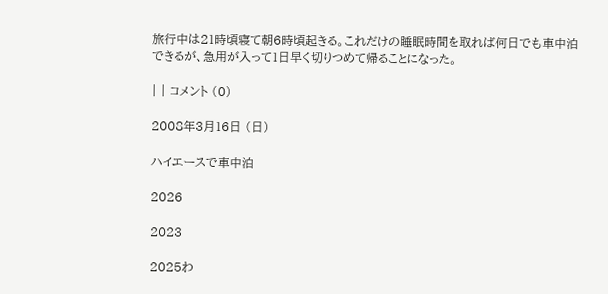旅行中は21時頃寝て朝6時頃起きる。これだけの睡眠時間を取れば何日でも車中泊できるが、急用が入って1日早く切りつめて帰ることになった。

| | コメント (0)

2008年3月16日 (日)

ハイエースで車中泊

2026

2023

2025わ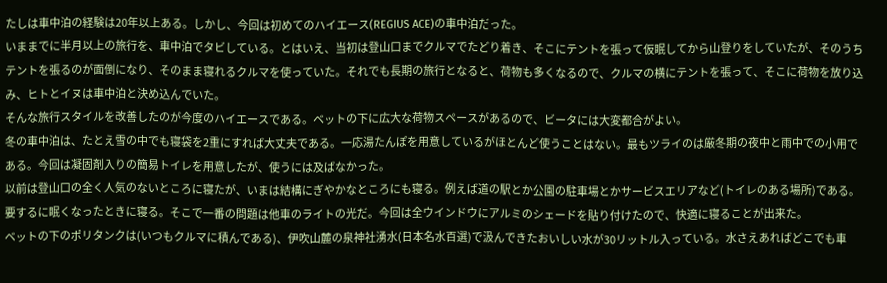たしは車中泊の経験は20年以上ある。しかし、今回は初めてのハイエース(REGIUS ACE)の車中泊だった。
いままでに半月以上の旅行を、車中泊でタビしている。とはいえ、当初は登山口までクルマでたどり着き、そこにテントを張って仮眠してから山登りをしていたが、そのうちテントを張るのが面倒になり、そのまま寝れるクルマを使っていた。それでも長期の旅行となると、荷物も多くなるので、クルマの横にテントを張って、そこに荷物を放り込み、ヒトとイヌは車中泊と決め込んでいた。
そんな旅行スタイルを改善したのが今度のハイエースである。ベットの下に広大な荷物スペースがあるので、ビータには大変都合がよい。
冬の車中泊は、たとえ雪の中でも寝袋を2重にすれば大丈夫である。一応湯たんぽを用意しているがほとんど使うことはない。最もツライのは厳冬期の夜中と雨中での小用である。今回は凝固剤入りの簡易トイレを用意したが、使うには及ばなかった。
以前は登山口の全く人気のないところに寝たが、いまは結構にぎやかなところにも寝る。例えば道の駅とか公園の駐車場とかサービスエリアなど(トイレのある場所)である。要するに眠くなったときに寝る。そこで一番の問題は他車のライトの光だ。今回は全ウインドウにアルミのシェードを貼り付けたので、快適に寝ることが出来た。
ベットの下のポリタンクは(いつもクルマに積んである)、伊吹山麓の泉神社湧水(日本名水百選)で汲んできたおいしい水が30リットル入っている。水さえあればどこでも車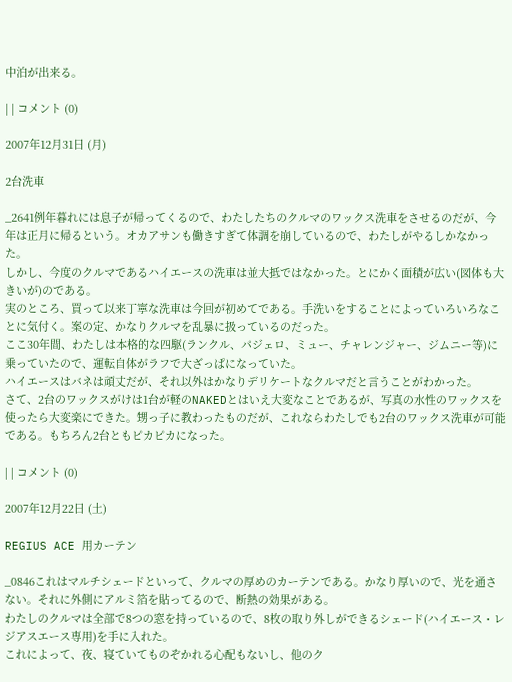中泊が出来る。

| | コメント (0)

2007年12月31日 (月)

2台洗車

_2641例年暮れには息子が帰ってくるので、わたしたちのクルマのワックス洗車をさせるのだが、今年は正月に帰るという。オカアサンも働きすぎて体調を崩しているので、わたしがやるしかなかった。
しかし、今度のクルマであるハイエースの洗車は並大抵ではなかった。とにかく面積が広い(図体も大きいが)のである。
実のところ、買って以来丁寧な洗車は今回が初めてである。手洗いをすることによっていろいろなことに気付く。案の定、かなりクルマを乱暴に扱っているのだった。
ここ30年間、わたしは本格的な四駆(ランクル、パジェロ、ミュー、チャレンジャー、ジムニー等)に乗っていたので、運転自体がラフで大ざっぱになっていた。
ハイエースはバネは頑丈だが、それ以外はかなりデリケートなクルマだと言うことがわかった。
さて、2台のワックスがけは1台が軽のNAKEDとはいえ大変なことであるが、写真の水性のワックスを使ったら大変楽にできた。甥っ子に教わったものだが、これならわたしでも2台のワックス洗車が可能である。もちろん2台ともピカピカになった。

| | コメント (0)

2007年12月22日 (土)

REGIUS ACE 用カーテン

_0846これはマルチシェードといって、クルマの厚めのカーテンである。かなり厚いので、光を通さない。それに外側にアルミ箔を貼ってるので、断熱の効果がある。
わたしのクルマは全部で8つの窓を持っているので、8枚の取り外しができるシェード(ハイエース・レジアスエース専用)を手に入れた。
これによって、夜、寝ていてものぞかれる心配もないし、他のク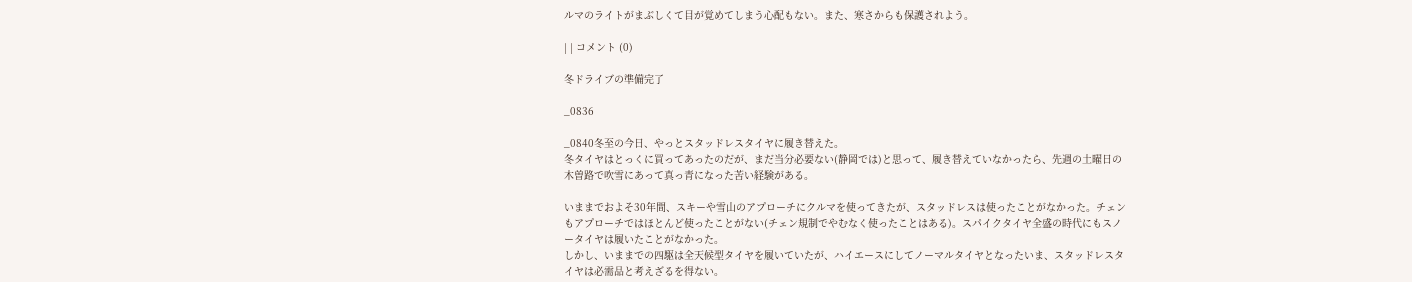ルマのライトがまぶしくて目が覚めてしまう心配もない。また、寒さからも保護されよう。

| | コメント (0)

冬ドライブの準備完了

_0836

_0840冬至の今日、やっとスタッドレスタイヤに履き替えた。
冬タイヤはとっくに買ってあったのだが、まだ当分必要ない(静岡では)と思って、履き替えていなかったら、先週の土曜日の木曽路で吹雪にあって真っ青になった苦い経験がある。

いままでおよそ30年間、スキーや雪山のアプローチにクルマを使ってきたが、スタッドレスは使ったことがなかった。チェンもアプローチではほとんど使ったことがない(チェン規制でやむなく使ったことはある)。スパイクタイヤ全盛の時代にもスノータイヤは履いたことがなかった。
しかし、いままでの四駆は全天候型タイヤを履いていたが、ハイエースにしてノーマルタイヤとなったいま、スタッドレスタイヤは必需品と考えざるを得ない。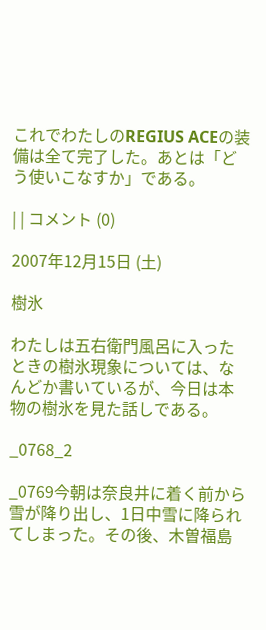これでわたしのREGIUS ACEの装備は全て完了した。あとは「どう使いこなすか」である。

| | コメント (0)

2007年12月15日 (土)

樹氷

わたしは五右衛門風呂に入ったときの樹氷現象については、なんどか書いているが、今日は本物の樹氷を見た話しである。

_0768_2

_0769今朝は奈良井に着く前から雪が降り出し、1日中雪に降られてしまった。その後、木曽福島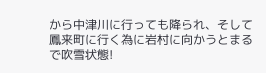から中津川に行っても降られ、そして鳳来町に行く為に岩村に向かうとまるで吹雪状態!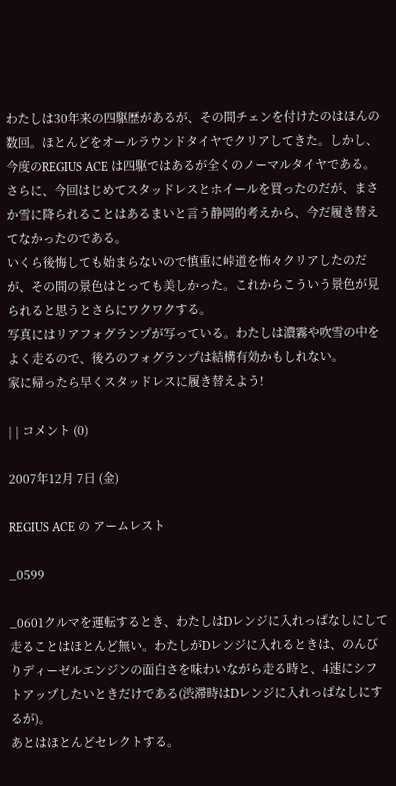わたしは30年来の四駆歴があるが、その間チェンを付けたのはほんの数回。ほとんどをオールラウンドタイヤでクリアしてきた。しかし、今度のREGIUS ACE は四駆ではあるが全くのノーマルタイヤである。
さらに、今回はじめてスタッドレスとホイールを買ったのだが、まさか雪に降られることはあるまいと言う静岡的考えから、今だ履き替えてなかったのである。
いくら後悔しても始まらないので慎重に峠道を怖々クリアしたのだが、その間の景色はとっても美しかった。これからこういう景色が見られると思うとさらにワクワクする。
写真にはリアフォグランプが写っている。わたしは濃霧や吹雪の中をよく走るので、後ろのフォグランプは結構有効かもしれない。
家に帰ったら早くスタッドレスに履き替えよう!

| | コメント (0)

2007年12月 7日 (金)

REGIUS ACE の アームレスト

_0599

_0601クルマを運転するとき、わたしはDレンジに入れっぱなしにして走ることはほとんど無い。わたしがDレンジに入れるときは、のんびりディーゼルエンジンの面白さを味わいながら走る時と、4速にシフトアップしたいときだけである(渋滞時はDレンジに入れっぱなしにするが)。
あとはほとんどセレクトする。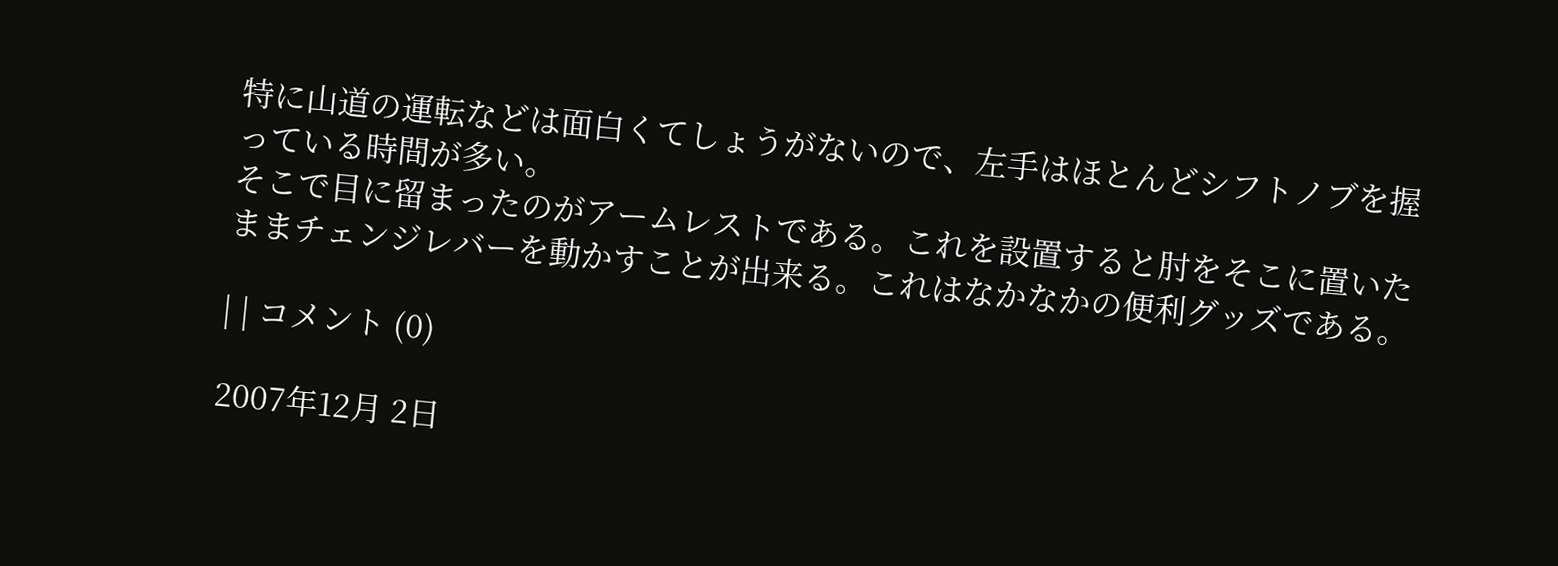特に山道の運転などは面白くてしょうがないので、左手はほとんどシフトノブを握っている時間が多い。
そこで目に留まったのがアームレストである。これを設置すると肘をそこに置いたままチェンジレバーを動かすことが出来る。これはなかなかの便利グッズである。

| | コメント (0)

2007年12月 2日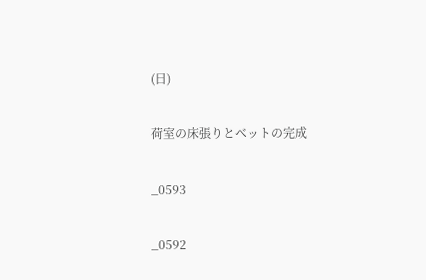(日)

荷室の床張りとベットの完成

_0593

_0592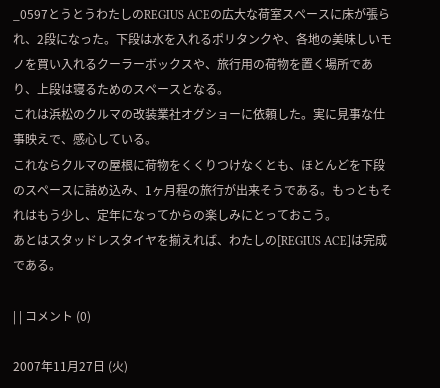_0597とうとうわたしのREGIUS ACEの広大な荷室スペースに床が張られ、2段になった。下段は水を入れるポリタンクや、各地の美味しいモノを買い入れるクーラーボックスや、旅行用の荷物を置く場所であり、上段は寝るためのスペースとなる。
これは浜松のクルマの改装業社オグショーに依頼した。実に見事な仕事映えで、感心している。
これならクルマの屋根に荷物をくくりつけなくとも、ほとんどを下段のスペースに詰め込み、1ヶ月程の旅行が出来そうである。もっともそれはもう少し、定年になってからの楽しみにとっておこう。
あとはスタッドレスタイヤを揃えれば、わたしの[REGIUS ACE]は完成である。

| | コメント (0)

2007年11月27日 (火)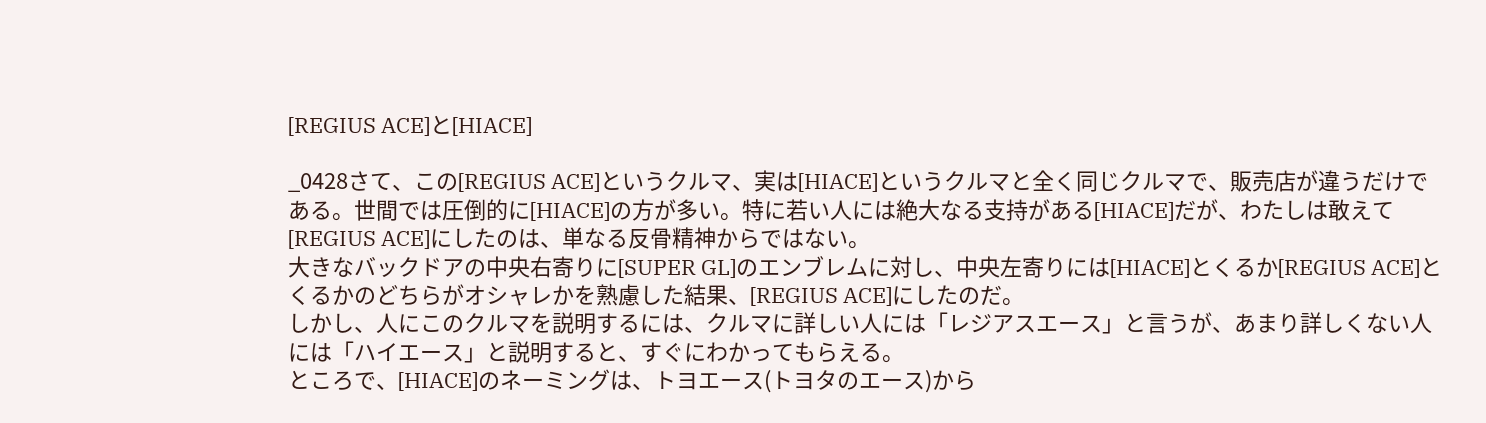[REGIUS ACE]と[HIACE]

_0428さて、この[REGIUS ACE]というクルマ、実は[HIACE]というクルマと全く同じクルマで、販売店が違うだけである。世間では圧倒的に[HIACE]の方が多い。特に若い人には絶大なる支持がある[HIACE]だが、わたしは敢えて[REGIUS ACE]にしたのは、単なる反骨精神からではない。
大きなバックドアの中央右寄りに[SUPER GL]のエンブレムに対し、中央左寄りには[HIACE]とくるか[REGIUS ACE]とくるかのどちらがオシャレかを熟慮した結果、[REGIUS ACE]にしたのだ。
しかし、人にこのクルマを説明するには、クルマに詳しい人には「レジアスエース」と言うが、あまり詳しくない人には「ハイエース」と説明すると、すぐにわかってもらえる。
ところで、[HIACE]のネーミングは、トヨエース(トヨタのエース)から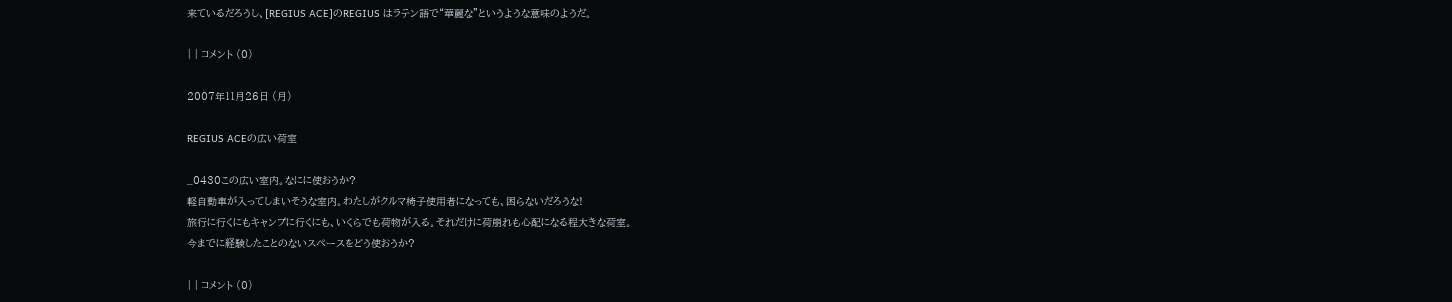来ているだろうし、[REGIUS ACE]のREGIUS はラテン語で“華麗な”というような意味のようだ。

| | コメント (0)

2007年11月26日 (月)

REGIUS ACEの広い荷室

_0430この広い室内。なにに使おうか?
軽自動車が入ってしまいそうな室内。わたしがクルマ椅子使用者になっても、困らないだろうな!
旅行に行くにもキャンプに行くにも、いくらでも荷物が入る。それだけに荷崩れも心配になる程大きな荷室。
今までに経験したことのないスペースをどう使おうか?

| | コメント (0)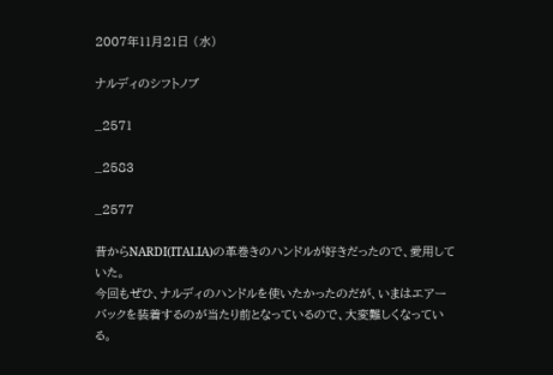2007年11月21日 (水)

ナルディのシフトノブ

_2571

_2583

_2577

昔からNARDI(ITALIA)の革巻きのハンドルが好きだったので、愛用していた。
今回もぜひ、ナルディのハンドルを使いたかったのだが、いまはエアーバックを装着するのが当たり前となっているので、大変難しくなっている。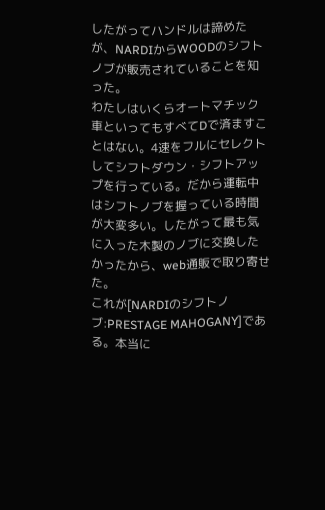したがってハンドルは諦めたが、NARDIからWOODのシフトノブが販売されていることを知った。
わたしはいくらオートマチック車といってもすべてDで済ますことはない。4速をフルにセレクトしてシフトダウン・シフトアップを行っている。だから運転中はシフトノブを握っている時間が大変多い。したがって最も気に入った木製のノブに交換したかったから、web通販で取り寄せた。
これが[NARDIのシフトノブ:PRESTAGE MAHOGANY]である。本当に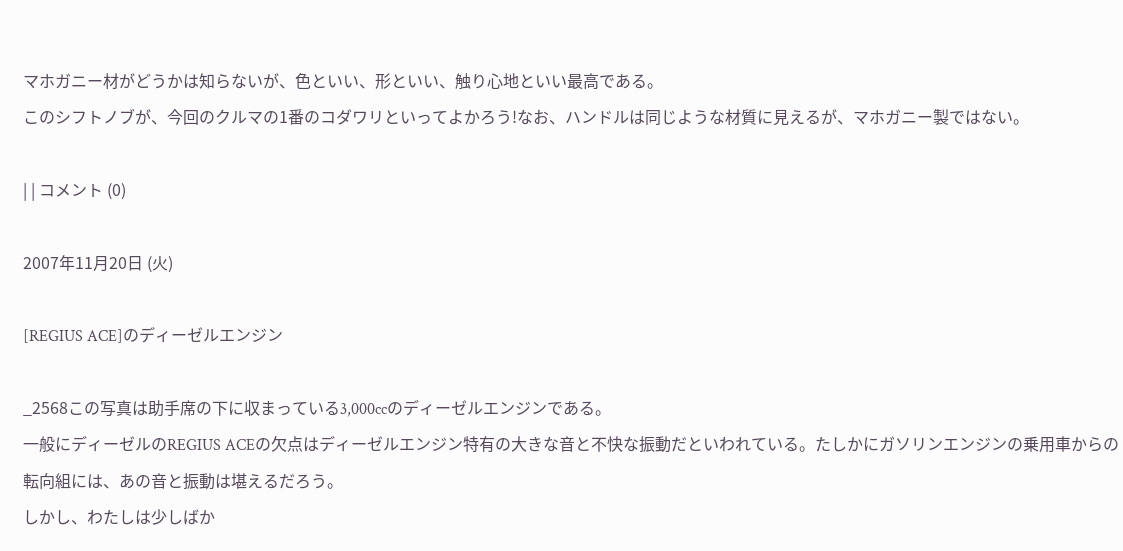マホガニー材がどうかは知らないが、色といい、形といい、触り心地といい最高である。
このシフトノブが、今回のクルマの1番のコダワリといってよかろう!なお、ハンドルは同じような材質に見えるが、マホガニー製ではない。

| | コメント (0)

2007年11月20日 (火)

[REGIUS ACE]のディーゼルエンジン

_2568この写真は助手席の下に収まっている3,000ccのディーゼルエンジンである。
一般にディーゼルのREGIUS ACEの欠点はディーゼルエンジン特有の大きな音と不快な振動だといわれている。たしかにガソリンエンジンの乗用車からの転向組には、あの音と振動は堪えるだろう。
しかし、わたしは少しばか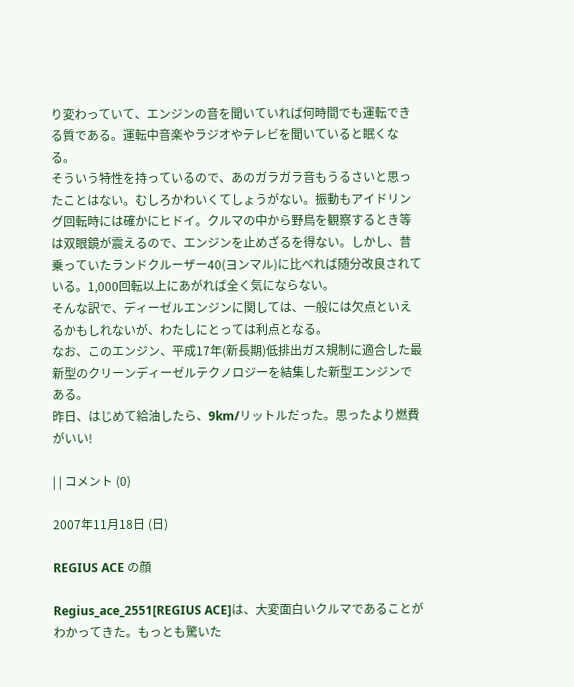り変わっていて、エンジンの音を聞いていれば何時間でも運転できる質である。運転中音楽やラジオやテレビを聞いていると眠くなる。
そういう特性を持っているので、あのガラガラ音もうるさいと思ったことはない。むしろかわいくてしょうがない。振動もアイドリング回転時には確かにヒドイ。クルマの中から野鳥を観察するとき等は双眼鏡が震えるので、エンジンを止めざるを得ない。しかし、昔乗っていたランドクルーザー40(ヨンマル)に比べれば随分改良されている。1,000回転以上にあがれば全く気にならない。
そんな訳で、ディーゼルエンジンに関しては、一般には欠点といえるかもしれないが、わたしにとっては利点となる。
なお、このエンジン、平成17年(新長期)低排出ガス規制に適合した最新型のクリーンディーゼルテクノロジーを結集した新型エンジンである。
昨日、はじめて給油したら、9km/リットルだった。思ったより燃費がいい!

| | コメント (0)

2007年11月18日 (日)

REGIUS ACE の顔

Regius_ace_2551[REGIUS ACE]は、大変面白いクルマであることがわかってきた。もっとも驚いた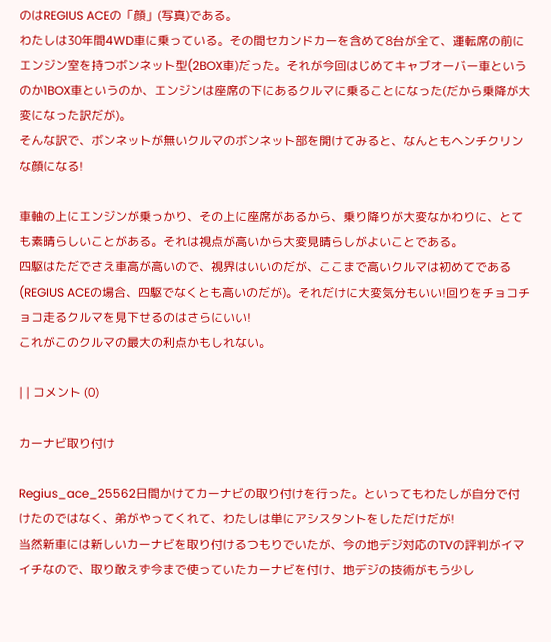のはREGIUS ACEの「顔」(写真)である。
わたしは30年間4WD車に乗っている。その間セカンドカーを含めて8台が全て、運転席の前にエンジン室を持つボンネット型(2BOX車)だった。それが今回はじめてキャブオーバー車というのか1BOX車というのか、エンジンは座席の下にあるクルマに乗ることになった(だから乗降が大変になった訳だが)。
そんな訳で、ボンネットが無いクルマのボンネット部を開けてみると、なんともヘンチクリンな顔になる!

車軸の上にエンジンが乗っかり、その上に座席があるから、乗り降りが大変なかわりに、とても素晴らしいことがある。それは視点が高いから大変見晴らしがよいことである。
四駆はただでさえ車高が高いので、視界はいいのだが、ここまで高いクルマは初めてである(REGIUS ACEの場合、四駆でなくとも高いのだが)。それだけに大変気分もいい!回りをチョコチョコ走るクルマを見下せるのはさらにいい!
これがこのクルマの最大の利点かもしれない。

| | コメント (0)

カーナビ取り付け

Regius_ace_25562日間かけてカーナビの取り付けを行った。といってもわたしが自分で付けたのではなく、弟がやってくれて、わたしは単にアシスタントをしただけだが!
当然新車には新しいカーナビを取り付けるつもりでいたが、今の地デジ対応のTVの評判がイマイチなので、取り敢えず今まで使っていたカーナビを付け、地デジの技術がもう少し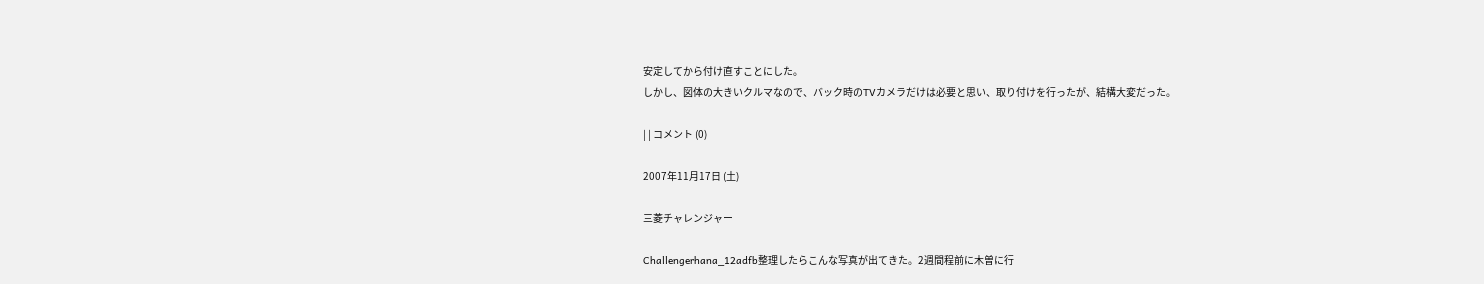安定してから付け直すことにした。
しかし、図体の大きいクルマなので、バック時のTVカメラだけは必要と思い、取り付けを行ったが、結構大変だった。

| | コメント (0)

2007年11月17日 (土)

三菱チャレンジャー

Challengerhana_12adfb整理したらこんな写真が出てきた。2週間程前に木曽に行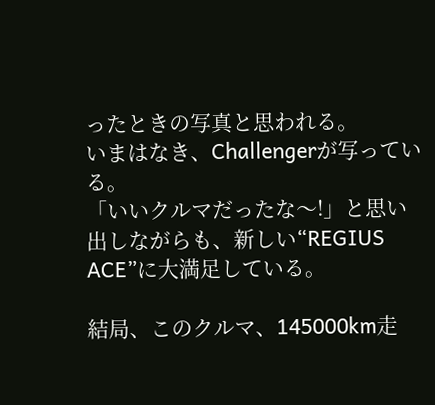ったときの写真と思われる。
いまはなき、Challengerが写っている。
「いいクルマだったな〜!」と思い出しながらも、新しい“REGIUS ACE”に大満足している。

結局、このクルマ、145000km走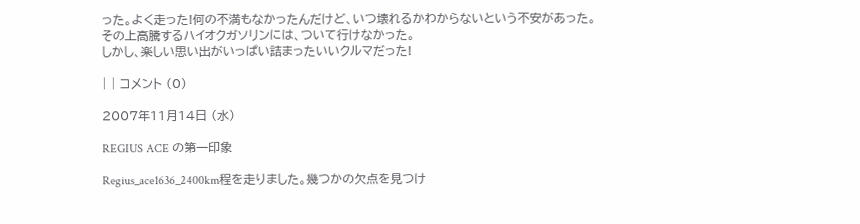った。よく走った!何の不満もなかったんだけど、いつ壊れるかわからないという不安があった。その上高騰するハイオクガソリンには、ついて行けなかった。
しかし、楽しい思い出がいっぱい詰まったいいクルマだった!

| | コメント (0)

2007年11月14日 (水)

REGIUS ACE の第一印象

Regius_ace1636_2400km程を走りました。幾つかの欠点を見つけ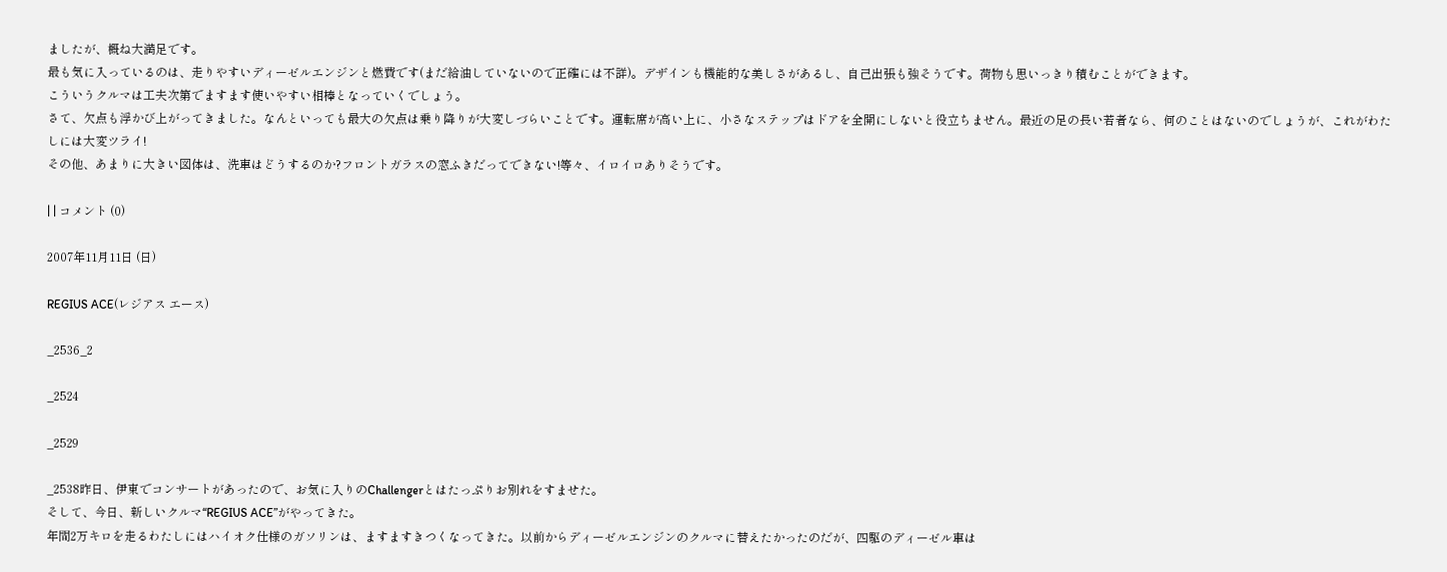ましたが、概ね大満足です。
最も気に入っているのは、走りやすいディーゼルエンジンと燃費です(まだ給油していないので正確には不詳)。デザインも機能的な美しさがあるし、自己出張も強そうです。荷物も思いっきり積むことができます。
こういうクルマは工夫次第でますます使いやすい相棒となっていくでしょう。
さて、欠点も浮かび上がってきました。なんといっても最大の欠点は乗り降りが大変しづらいことです。運転席が高い上に、小さなステップはドアを全開にしないと役立ちません。最近の足の長い若者なら、何のことはないのでしょうが、これがわたしには大変ツライ!
その他、あまりに大きい図体は、洗車はどうするのか?フロントガラスの窓ふきだってできない!等々、イロイロありそうです。

| | コメント (0)

2007年11月11日 (日)

REGIUS ACE(レジアス エース)

_2536_2

_2524

_2529

_2538昨日、伊東でコンサートがあったので、お気に入りのChallengerとはたっぷりお別れをすませた。
そして、今日、新しいクルマ“REGIUS ACE”がやってきた。
年間2万キロを走るわたしにはハイオク仕様のガソリンは、ますますきつくなってきた。以前からディーゼルエンジンのクルマに替えたかったのだが、四駆のディーゼル車は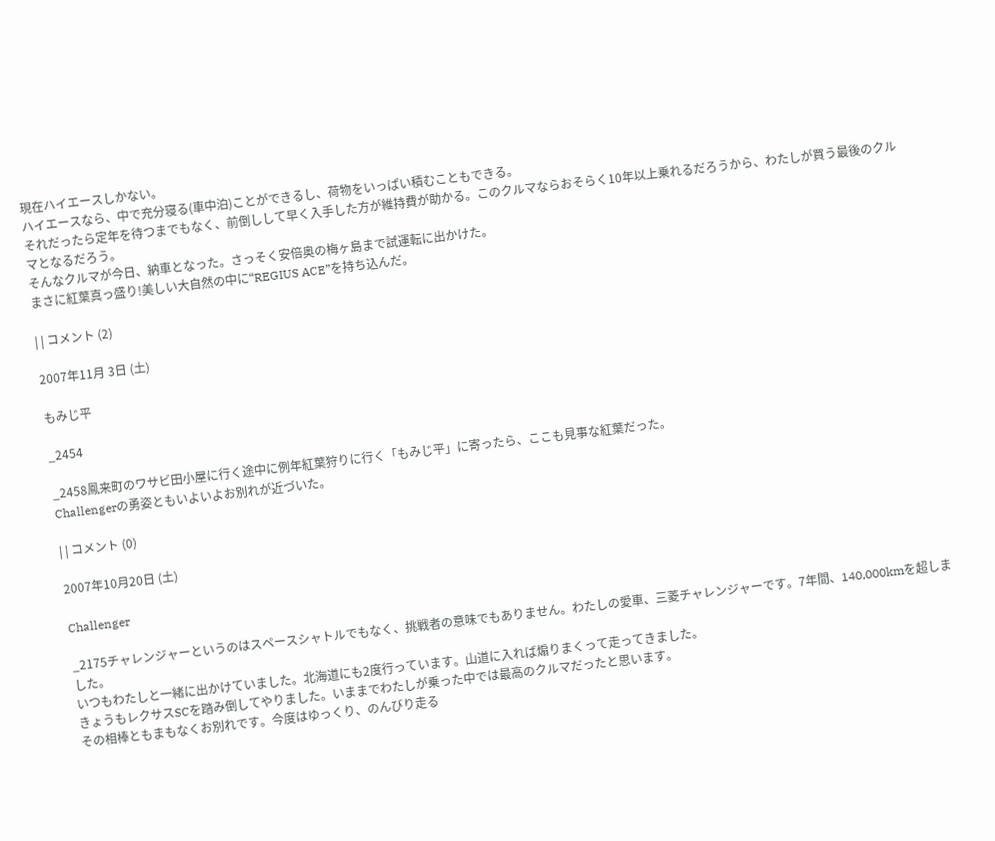現在ハイエースしかない。
ハイエースなら、中で充分寝る(車中泊)ことができるし、荷物をいっぱい積むこともできる。
それだったら定年を待つまでもなく、前倒しして早く入手した方が維持費が助かる。このクルマならおそらく10年以上乗れるだろうから、わたしが買う最後のクルマとなるだろう。
そんなクルマが今日、納車となった。さっそく安倍奥の梅ヶ島まで試運転に出かけた。
まさに紅葉真っ盛り!美しい大自然の中に“REGIUS ACE”を持ち込んだ。

| | コメント (2)

2007年11月 3日 (土)

もみじ平

_2454

_2458鳳来町のワサビ田小屋に行く途中に例年紅葉狩りに行く「もみじ平」に寄ったら、ここも見事な紅葉だった。
Challengerの勇姿ともいよいよお別れが近づいた。

| | コメント (0)

2007年10月20日 (土)

Challenger

_2175チャレンジャーというのはスペースシャトルでもなく、挑戦者の意味でもありません。わたしの愛車、三菱チャレンジャーです。7年間、140,000kmを超しました。
いつもわたしと一緒に出かけていました。北海道にも2度行っています。山道に入れば煽りまくって走ってきました。
きょうもレクサスSCを踏み倒してやりました。いままでわたしが乗った中では最高のクルマだったと思います。
その相棒ともまもなくお別れです。今度はゆっくり、のんびり走る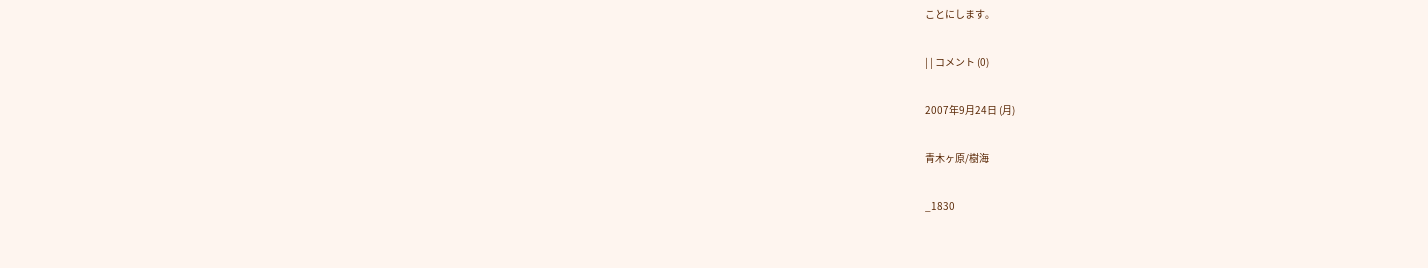ことにします。

| | コメント (0)

2007年9月24日 (月)

青木ヶ原/樹海

_1830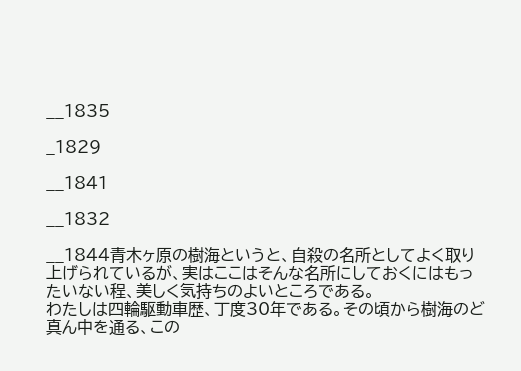__1835

_1829

__1841

__1832

__1844青木ヶ原の樹海というと、自殺の名所としてよく取り上げられているが、実はここはそんな名所にしておくにはもったいない程、美しく気持ちのよいところである。
わたしは四輪駆動車歴、丁度30年である。その頃から樹海のど真ん中を通る、この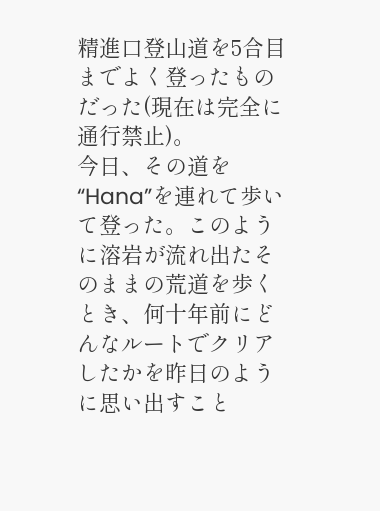精進口登山道を5合目までよく登ったものだった(現在は完全に通行禁止)。
今日、その道を“Hana”を連れて歩いて登った。このように溶岩が流れ出たそのままの荒道を歩くとき、何十年前にどんなルートでクリアしたかを昨日のように思い出すこと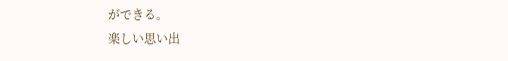ができる。
楽しい思い出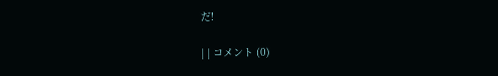だ!

| | コメント (0)